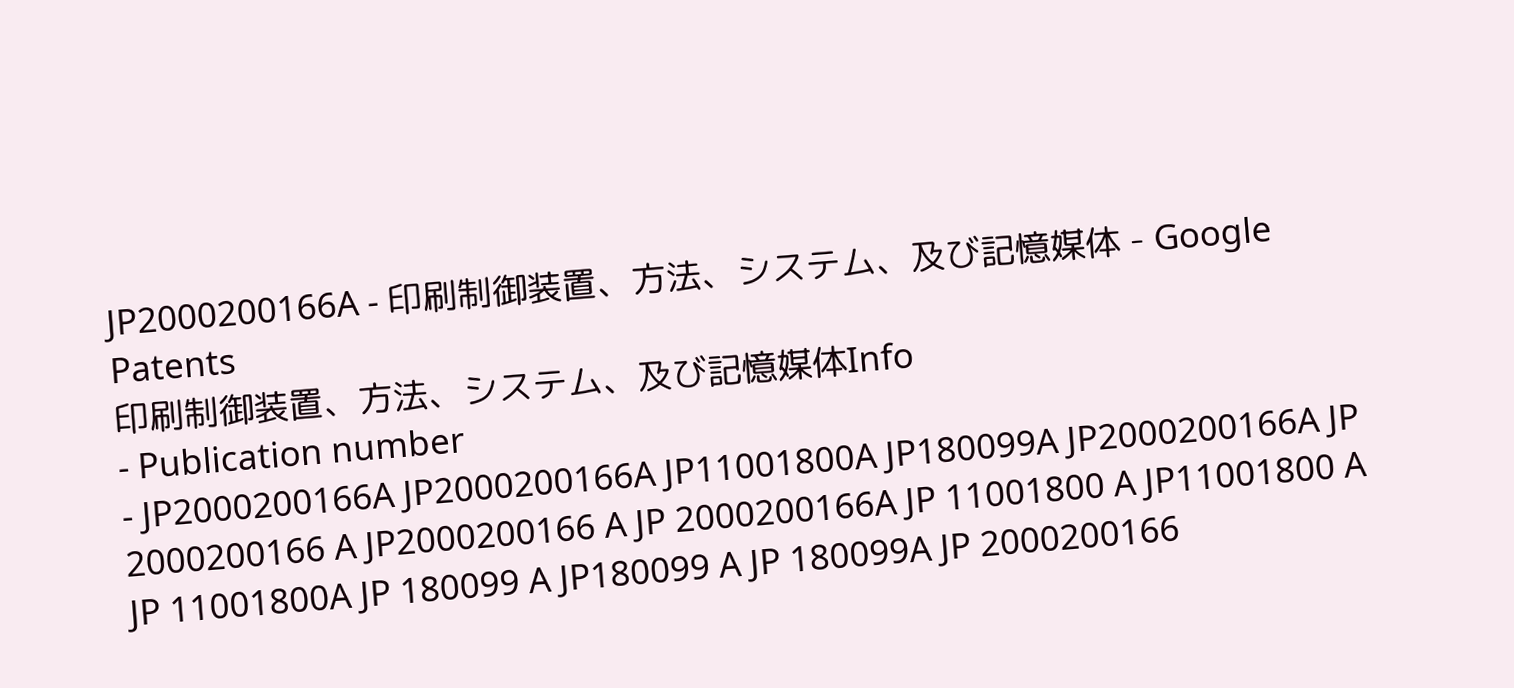JP2000200166A - 印刷制御装置、方法、システム、及び記憶媒体 - Google Patents
印刷制御装置、方法、システム、及び記憶媒体Info
- Publication number
- JP2000200166A JP2000200166A JP11001800A JP180099A JP2000200166A JP 2000200166 A JP2000200166 A JP 2000200166A JP 11001800 A JP11001800 A JP 11001800A JP 180099 A JP180099 A JP 180099A JP 2000200166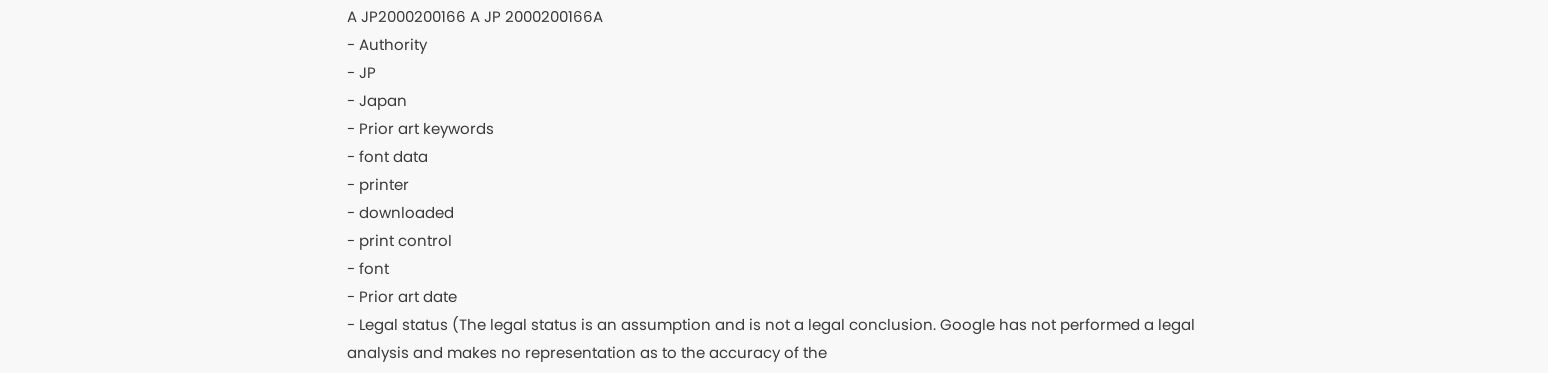A JP2000200166 A JP 2000200166A
- Authority
- JP
- Japan
- Prior art keywords
- font data
- printer
- downloaded
- print control
- font
- Prior art date
- Legal status (The legal status is an assumption and is not a legal conclusion. Google has not performed a legal analysis and makes no representation as to the accuracy of the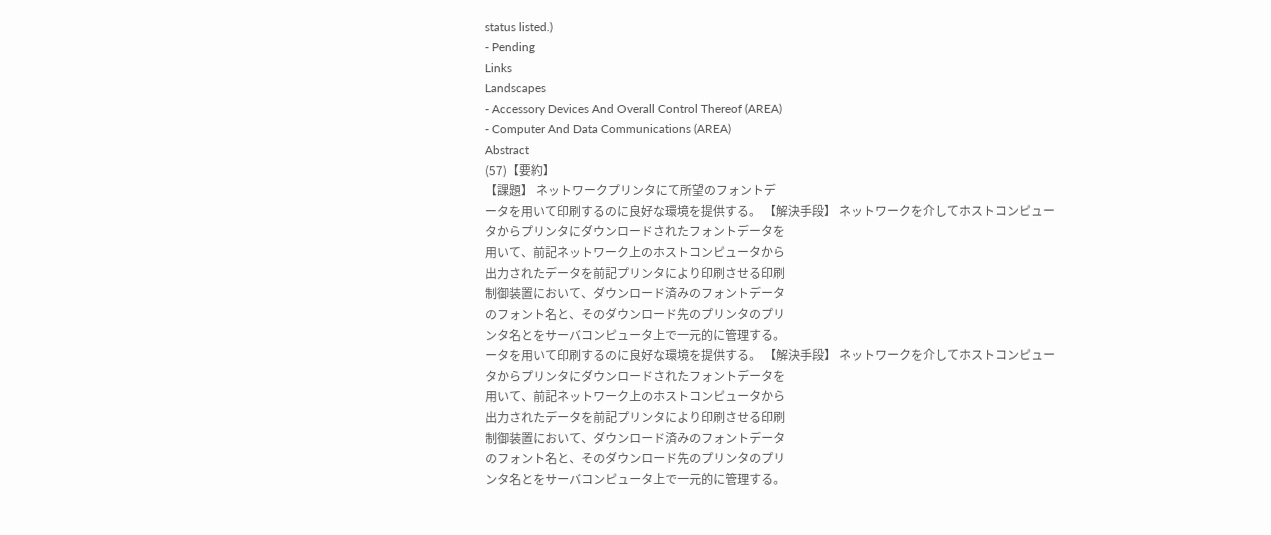status listed.)
- Pending
Links
Landscapes
- Accessory Devices And Overall Control Thereof (AREA)
- Computer And Data Communications (AREA)
Abstract
(57)【要約】
【課題】 ネットワークプリンタにて所望のフォントデ
ータを用いて印刷するのに良好な環境を提供する。 【解決手段】 ネットワークを介してホストコンピュー
タからプリンタにダウンロードされたフォントデータを
用いて、前記ネットワーク上のホストコンピュータから
出力されたデータを前記プリンタにより印刷させる印刷
制御装置において、ダウンロード済みのフォントデータ
のフォント名と、そのダウンロード先のプリンタのプリ
ンタ名とをサーバコンピュータ上で一元的に管理する。
ータを用いて印刷するのに良好な環境を提供する。 【解決手段】 ネットワークを介してホストコンピュー
タからプリンタにダウンロードされたフォントデータを
用いて、前記ネットワーク上のホストコンピュータから
出力されたデータを前記プリンタにより印刷させる印刷
制御装置において、ダウンロード済みのフォントデータ
のフォント名と、そのダウンロード先のプリンタのプリ
ンタ名とをサーバコンピュータ上で一元的に管理する。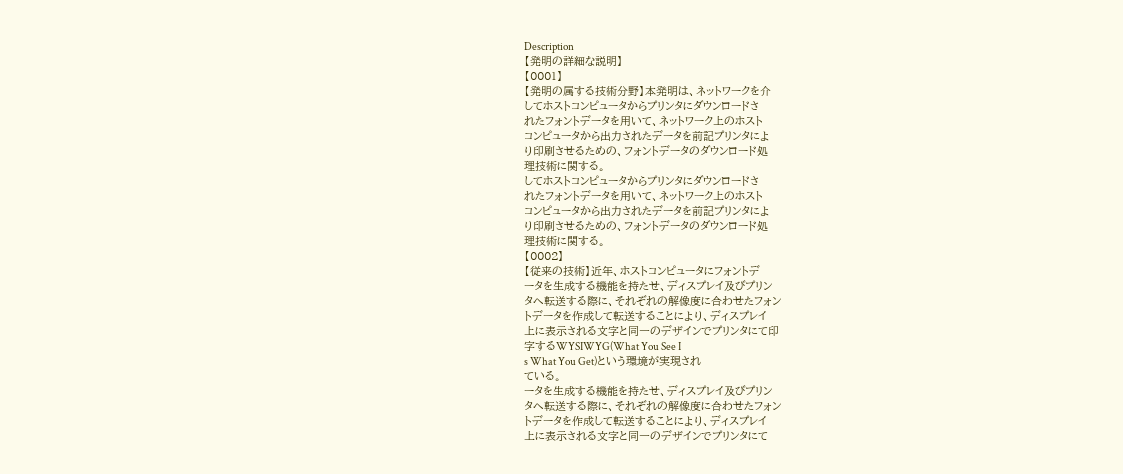Description
【発明の詳細な説明】
【0001】
【発明の属する技術分野】本発明は、ネットワークを介
してホストコンピュータからプリンタにダウンロードさ
れたフォントデータを用いて、ネットワーク上のホスト
コンピュータから出力されたデータを前記プリンタによ
り印刷させるための、フォントデータのダウンロード処
理技術に関する。
してホストコンピュータからプリンタにダウンロードさ
れたフォントデータを用いて、ネットワーク上のホスト
コンピュータから出力されたデータを前記プリンタによ
り印刷させるための、フォントデータのダウンロード処
理技術に関する。
【0002】
【従来の技術】近年、ホストコンピュータにフォントデ
ータを生成する機能を持たせ、ディスプレイ及びプリン
タへ転送する際に、それぞれの解像度に合わせたフォン
トデータを作成して転送することにより、ディスプレイ
上に表示される文字と同一のデザインでプリンタにて印
字するWYSIWYG(What You See I
s What You Get)という環境が実現され
ている。
ータを生成する機能を持たせ、ディスプレイ及びプリン
タへ転送する際に、それぞれの解像度に合わせたフォン
トデータを作成して転送することにより、ディスプレイ
上に表示される文字と同一のデザインでプリンタにて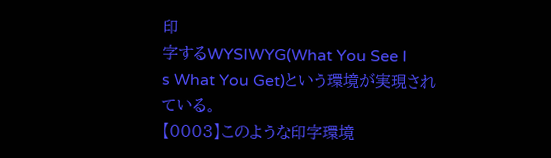印
字するWYSIWYG(What You See I
s What You Get)という環境が実現され
ている。
【0003】このような印字環境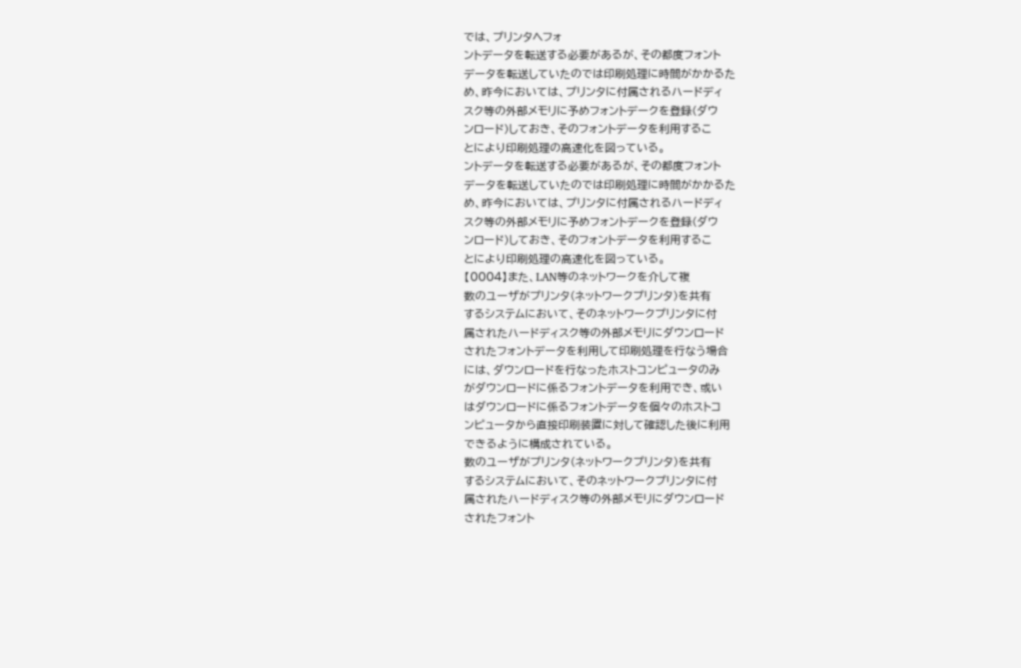では、プリンタヘフォ
ントデータを転送する必要があるが、その都度フォント
データを転送していたのでは印刷処理に時間がかかるた
め、昨今においては、プリンタに付属されるハードディ
スク等の外部メモリに予めフォントデークを登録(ダウ
ンロード)しておき、そのフォントデータを利用するこ
とにより印刷処理の高速化を図っている。
ントデータを転送する必要があるが、その都度フォント
データを転送していたのでは印刷処理に時間がかかるた
め、昨今においては、プリンタに付属されるハードディ
スク等の外部メモリに予めフォントデークを登録(ダウ
ンロード)しておき、そのフォントデータを利用するこ
とにより印刷処理の高速化を図っている。
【0004】また、LAN等のネットワークを介して複
数のユーザがプリンタ(ネットワークプリンタ)を共有
するシステムにおいて、そのネットワークプリンタに付
属されたハードディスク等の外部メモリにダウンロード
されたフォントデータを利用して印刷処理を行なう場合
には、ダウンロードを行なったホストコンピュータのみ
がダウンロードに係るフォントデータを利用でき、或い
はダウンロードに係るフォントデータを個々のホストコ
ンピュータから直接印刷装置に対して確認した後に利用
できるように構成されている。
数のユーザがプリンタ(ネットワークプリンタ)を共有
するシステムにおいて、そのネットワークプリンタに付
属されたハードディスク等の外部メモリにダウンロード
されたフォント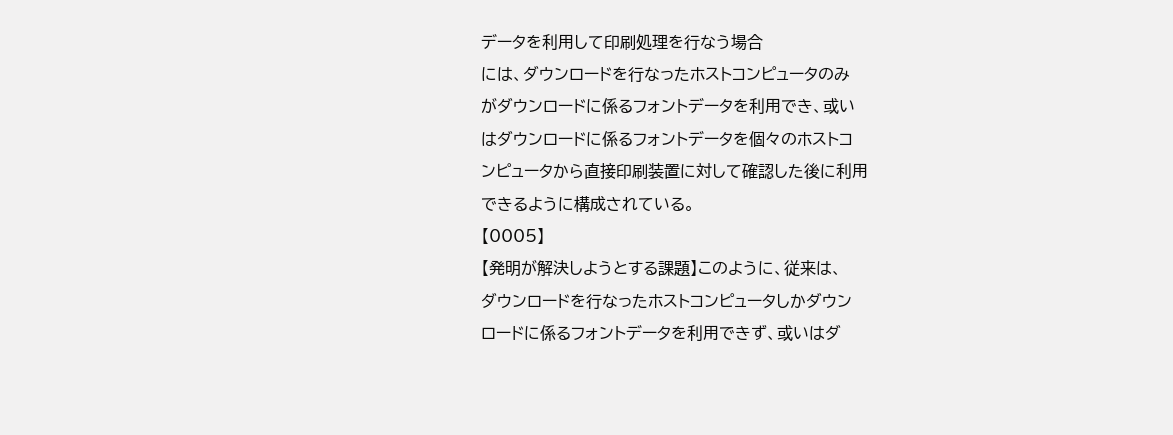データを利用して印刷処理を行なう場合
には、ダウンロードを行なったホストコンピュータのみ
がダウンロードに係るフォントデータを利用でき、或い
はダウンロードに係るフォントデータを個々のホストコ
ンピュータから直接印刷装置に対して確認した後に利用
できるように構成されている。
【0005】
【発明が解決しようとする課題】このように、従来は、
ダウンロードを行なったホストコンピュータしかダウン
ロードに係るフォントデータを利用できず、或いはダ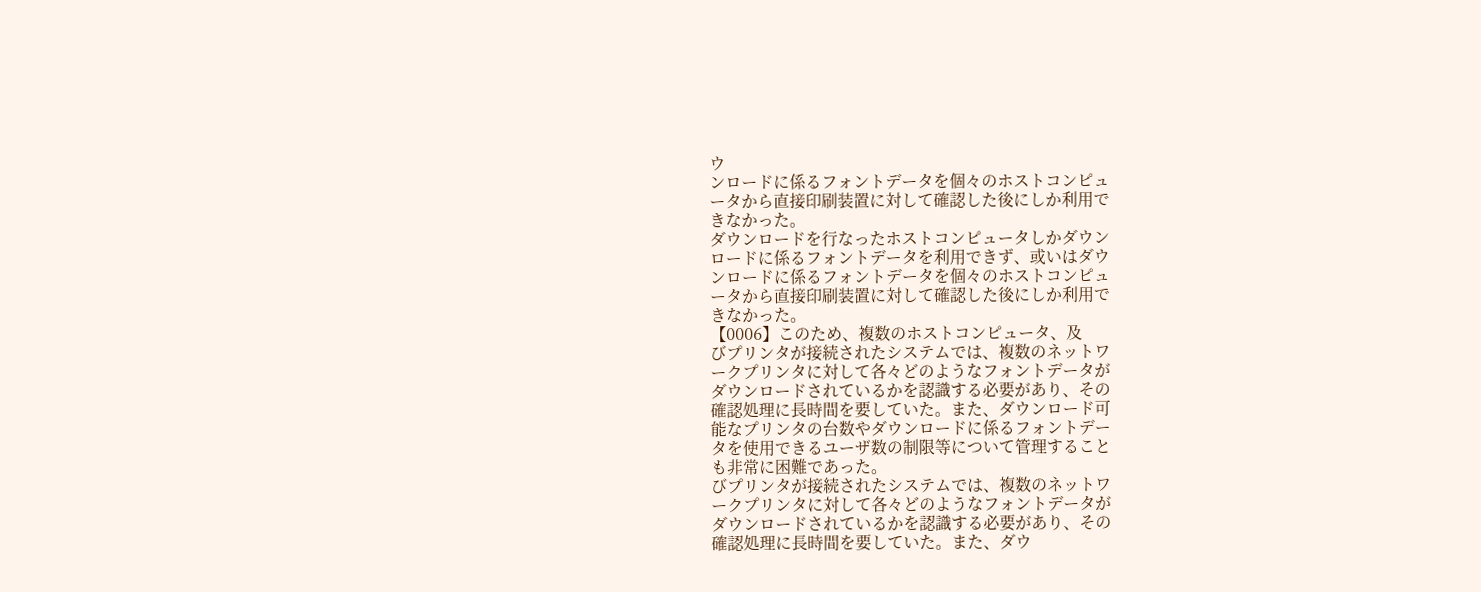ウ
ンロードに係るフォントデータを個々のホストコンピュ
ータから直接印刷装置に対して確認した後にしか利用で
きなかった。
ダウンロードを行なったホストコンピュータしかダウン
ロードに係るフォントデータを利用できず、或いはダウ
ンロードに係るフォントデータを個々のホストコンピュ
ータから直接印刷装置に対して確認した後にしか利用で
きなかった。
【0006】このため、複数のホストコンピュータ、及
びプリンタが接続されたシステムでは、複数のネットワ
ークプリンタに対して各々どのようなフォントデータが
ダウンロードされているかを認識する必要があり、その
確認処理に長時間を要していた。また、ダウンロード可
能なプリンタの台数やダウンロードに係るフォントデー
タを使用できるユーザ数の制限等について管理すること
も非常に困難であった。
びプリンタが接続されたシステムでは、複数のネットワ
ークプリンタに対して各々どのようなフォントデータが
ダウンロードされているかを認識する必要があり、その
確認処理に長時間を要していた。また、ダウ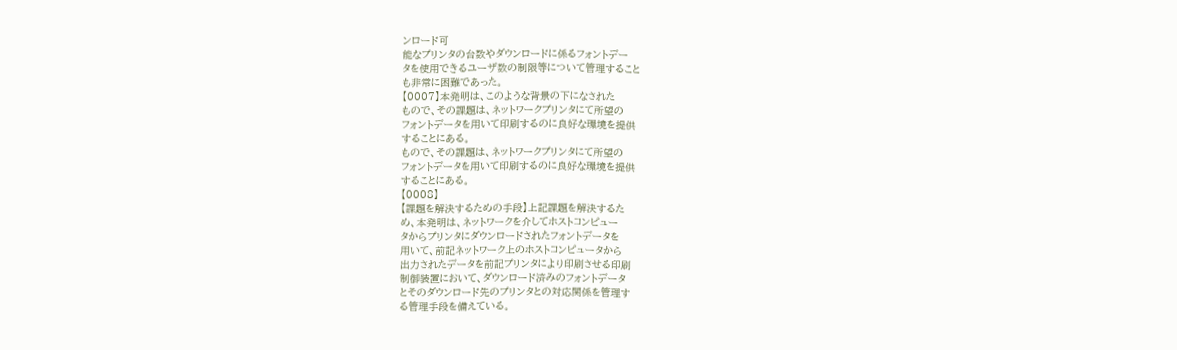ンロード可
能なプリンタの台数やダウンロードに係るフォントデー
タを使用できるユーザ数の制限等について管理すること
も非常に困難であった。
【0007】本発明は、このような背景の下になされた
もので、その課題は、ネットワークプリンタにて所望の
フォントデータを用いて印刷するのに良好な環境を提供
することにある。
もので、その課題は、ネットワークプリンタにて所望の
フォントデータを用いて印刷するのに良好な環境を提供
することにある。
【0008】
【課題を解決するための手段】上記課題を解決するた
め、本発明は、ネットワークを介してホストコンピュー
タからプリンタにダウンロードされたフォントデータを
用いて、前記ネットワーク上のホストコンピュータから
出力されたデータを前記プリンタにより印刷させる印刷
制御装置において、ダウンロード済みのフォントデータ
とそのダウンロード先のプリンタとの対応関係を管理す
る管理手段を備えている。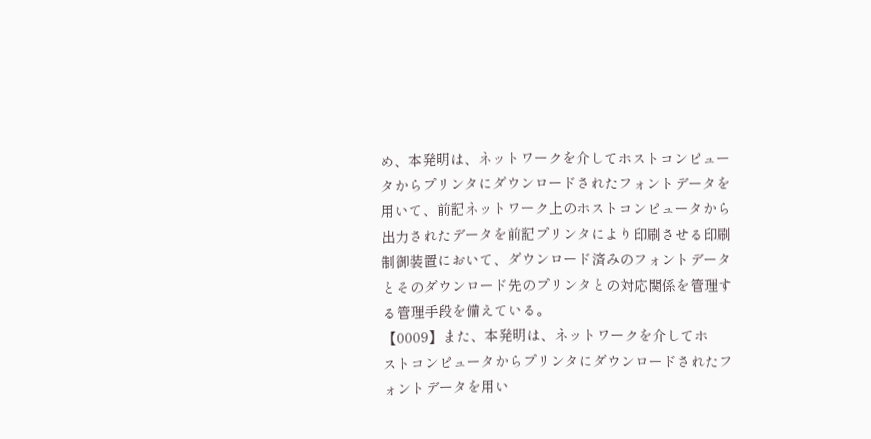め、本発明は、ネットワークを介してホストコンピュー
タからプリンタにダウンロードされたフォントデータを
用いて、前記ネットワーク上のホストコンピュータから
出力されたデータを前記プリンタにより印刷させる印刷
制御装置において、ダウンロード済みのフォントデータ
とそのダウンロード先のプリンタとの対応関係を管理す
る管理手段を備えている。
【0009】また、本発明は、ネットワークを介してホ
ストコンピュータからプリンタにダウンロードされたフ
ォントデータを用い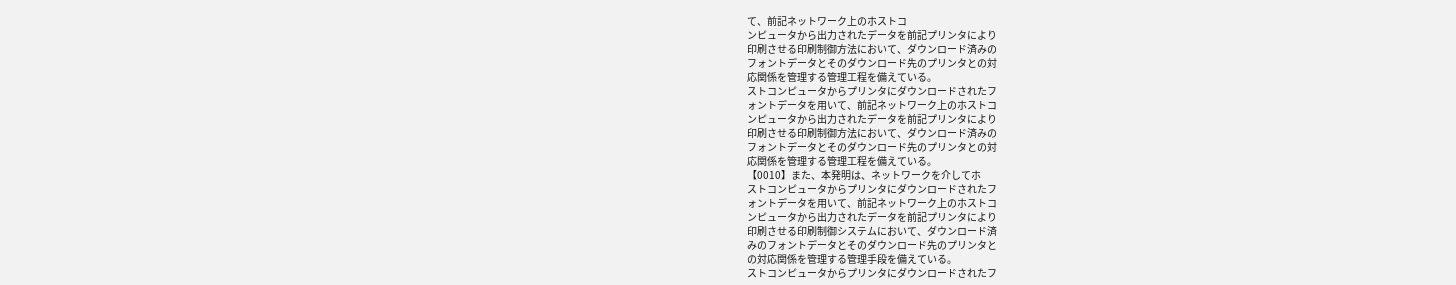て、前記ネットワーク上のホストコ
ンピュータから出力されたデータを前記プリンタにより
印刷させる印刷制御方法において、ダウンロード済みの
フォントデータとそのダウンロード先のプリンタとの対
応関係を管理する管理工程を備えている。
ストコンピュータからプリンタにダウンロードされたフ
ォントデータを用いて、前記ネットワーク上のホストコ
ンピュータから出力されたデータを前記プリンタにより
印刷させる印刷制御方法において、ダウンロード済みの
フォントデータとそのダウンロード先のプリンタとの対
応関係を管理する管理工程を備えている。
【0010】また、本発明は、ネットワークを介してホ
ストコンピュータからプリンタにダウンロードされたフ
ォントデータを用いて、前記ネットワーク上のホストコ
ンピュータから出力されたデータを前記プリンタにより
印刷させる印刷制御システムにおいて、ダウンロード済
みのフォントデータとそのダウンロード先のプリンタと
の対応関係を管理する管理手段を備えている。
ストコンピュータからプリンタにダウンロードされたフ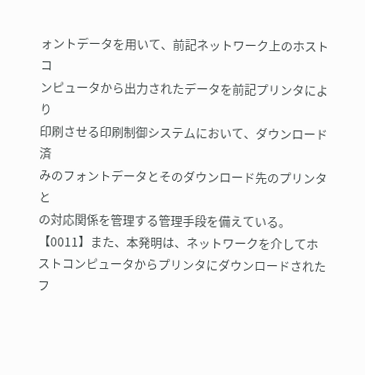ォントデータを用いて、前記ネットワーク上のホストコ
ンピュータから出力されたデータを前記プリンタにより
印刷させる印刷制御システムにおいて、ダウンロード済
みのフォントデータとそのダウンロード先のプリンタと
の対応関係を管理する管理手段を備えている。
【0011】また、本発明は、ネットワークを介してホ
ストコンピュータからプリンタにダウンロードされたフ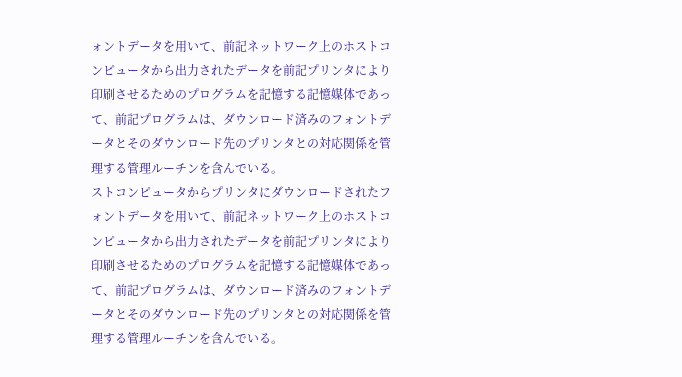ォントデータを用いて、前記ネットワーク上のホストコ
ンピュータから出力されたデータを前記プリンタにより
印刷させるためのプログラムを記憶する記憶媒体であっ
て、前記プログラムは、ダウンロード済みのフォントデ
ータとそのダウンロード先のプリンタとの対応関係を管
理する管理ルーチンを含んでいる。
ストコンピュータからプリンタにダウンロードされたフ
ォントデータを用いて、前記ネットワーク上のホストコ
ンピュータから出力されたデータを前記プリンタにより
印刷させるためのプログラムを記憶する記憶媒体であっ
て、前記プログラムは、ダウンロード済みのフォントデ
ータとそのダウンロード先のプリンタとの対応関係を管
理する管理ルーチンを含んでいる。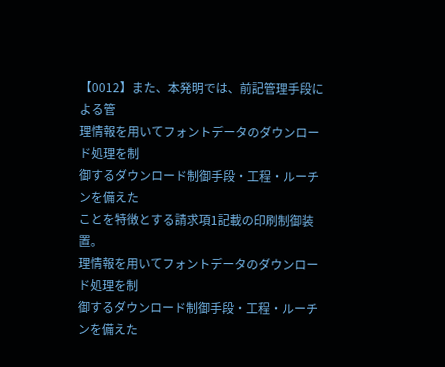【0012】また、本発明では、前記管理手段による管
理情報を用いてフォントデータのダウンロード処理を制
御するダウンロード制御手段・工程・ルーチンを備えた
ことを特徴とする請求項1記載の印刷制御装置。
理情報を用いてフォントデータのダウンロード処理を制
御するダウンロード制御手段・工程・ルーチンを備えた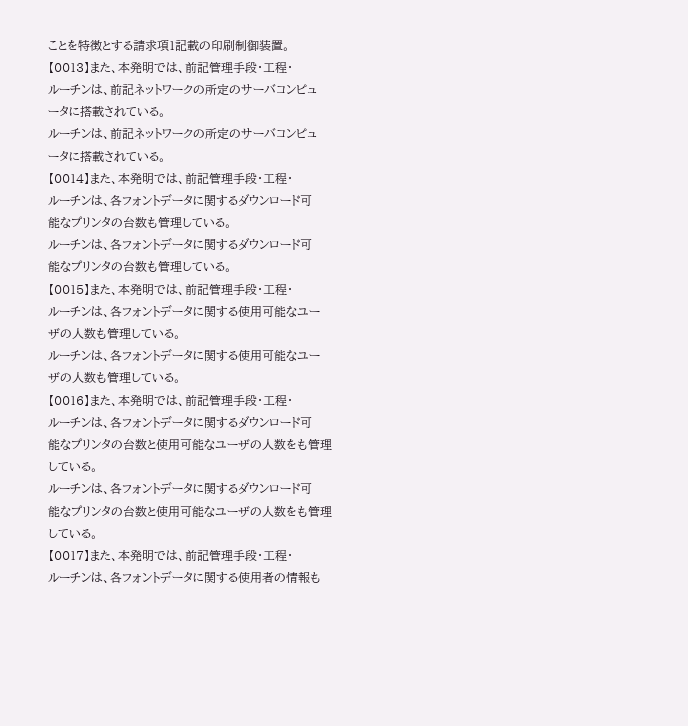ことを特徴とする請求項1記載の印刷制御装置。
【0013】また、本発明では、前記管理手段・工程・
ルーチンは、前記ネットワークの所定のサーバコンピュ
ータに搭載されている。
ルーチンは、前記ネットワークの所定のサーバコンピュ
ータに搭載されている。
【0014】また、本発明では、前記管理手段・工程・
ルーチンは、各フォントデータに関するダウンロード可
能なプリンタの台数も管理している。
ルーチンは、各フォントデータに関するダウンロード可
能なプリンタの台数も管理している。
【0015】また、本発明では、前記管理手段・工程・
ルーチンは、各フォントデータに関する使用可能なユー
ザの人数も管理している。
ルーチンは、各フォントデータに関する使用可能なユー
ザの人数も管理している。
【0016】また、本発明では、前記管理手段・工程・
ルーチンは、各フォントデータに関するダウンロード可
能なプリンタの台数と使用可能なユーザの人数をも管理
している。
ルーチンは、各フォントデータに関するダウンロード可
能なプリンタの台数と使用可能なユーザの人数をも管理
している。
【0017】また、本発明では、前記管理手段・工程・
ルーチンは、各フォントデータに関する使用者の情報も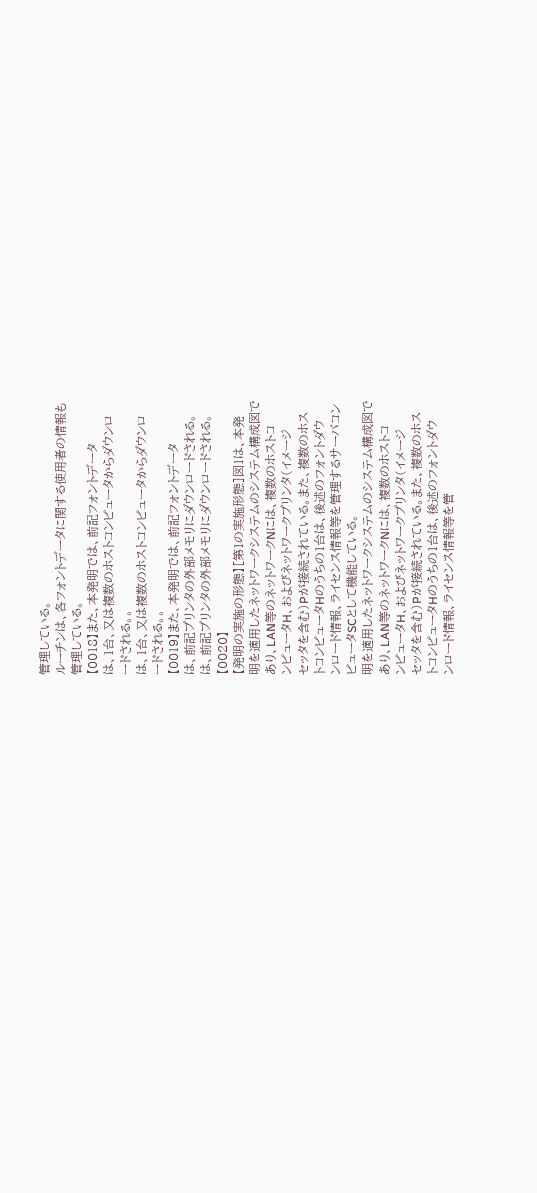管理している。
ルーチンは、各フォントデータに関する使用者の情報も
管理している。
【0018】また、本発明では、前記フォントデータ
は、1台、又は複数のホストコンピュータからダウンロ
ードされる。。
は、1台、又は複数のホストコンピュータからダウンロ
ードされる。。
【0019】また、本発明では、前記フォントデータ
は、前記プリンタの外部メモリにダウンロードされる。
は、前記プリンタの外部メモリにダウンロードされる。
【0020】
【発明の実施の形態】[第1の実施形態]図1は、本発
明を適用したネットワークシステムのシステム構成図で
あり、LAN等のネットワークNには、複数のホストコ
ンピュータH、およびネットワークプリンタ(イメージ
セッタを含む)Pが接続されている。また、複数のホス
トコンピュータHのうちの1台は、後述のフォントダウ
ンロード情報、ライセンス情報等を管理するサーバコン
ピュータSCとして機能している。
明を適用したネットワークシステムのシステム構成図で
あり、LAN等のネットワークNには、複数のホストコ
ンピュータH、およびネットワークプリンタ(イメージ
セッタを含む)Pが接続されている。また、複数のホス
トコンピュータHのうちの1台は、後述のフォントダウ
ンロード情報、ライセンス情報等を管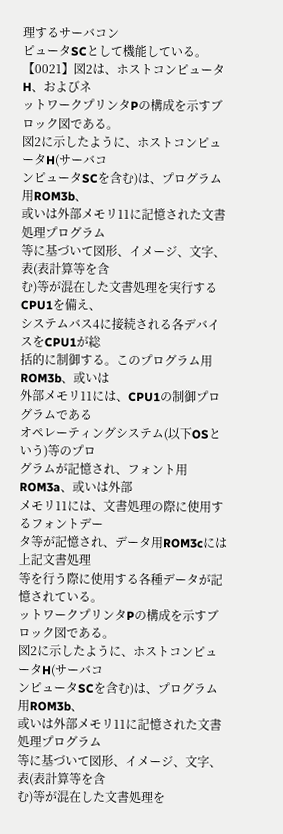理するサーバコン
ピュータSCとして機能している。
【0021】図2は、ホストコンピュータH、およびネ
ットワークプリンタPの構成を示すブロック図である。
図2に示したように、ホストコンピュータH(サーバコ
ンピュータSCを含む)は、プログラム用ROM3b、
或いは外部メモリ11に記憶された文書処理プログラム
等に基づいて図形、イメージ、文字、表(表計算等を含
む)等が混在した文書処理を実行するCPU1を備え、
システムバス4に接続される各デバイスをCPU1が総
括的に制御する。このプログラム用ROM3b、或いは
外部メモリ11には、CPU1の制御プログラムである
オペレーティングシステム(以下OSという)等のプロ
グラムが記憶され、フォント用ROM3a、或いは外部
メモリ11には、文書処理の際に使用するフォントデー
タ等が記憶され、データ用ROM3cには上記文書処理
等を行う際に使用する各種データが記憶されている。
ットワークプリンタPの構成を示すブロック図である。
図2に示したように、ホストコンピュータH(サーバコ
ンピュータSCを含む)は、プログラム用ROM3b、
或いは外部メモリ11に記憶された文書処理プログラム
等に基づいて図形、イメージ、文字、表(表計算等を含
む)等が混在した文書処理を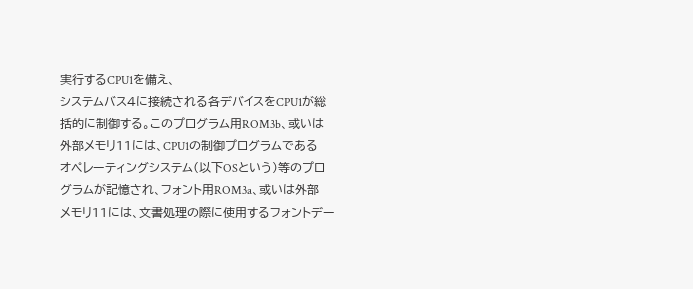実行するCPU1を備え、
システムバス4に接続される各デバイスをCPU1が総
括的に制御する。このプログラム用ROM3b、或いは
外部メモリ11には、CPU1の制御プログラムである
オペレーティングシステム(以下OSという)等のプロ
グラムが記憶され、フォント用ROM3a、或いは外部
メモリ11には、文書処理の際に使用するフォントデー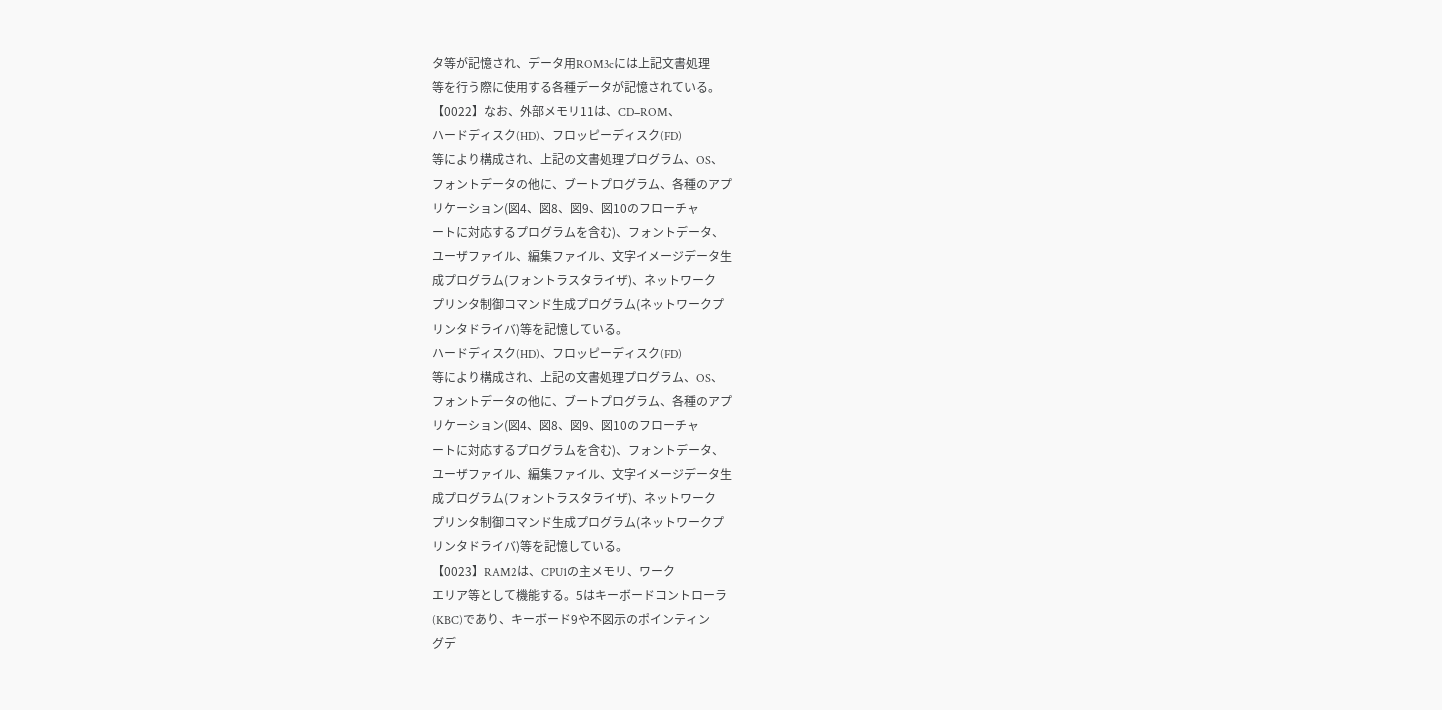タ等が記憶され、データ用ROM3cには上記文書処理
等を行う際に使用する各種データが記憶されている。
【0022】なお、外部メモリ11は、CD−ROM、
ハードディスク(HD)、フロッピーディスク(FD)
等により構成され、上記の文書処理プログラム、OS、
フォントデータの他に、ブートプログラム、各種のアプ
リケーション(図4、図8、図9、図10のフローチャ
ートに対応するプログラムを含む)、フォントデータ、
ユーザファイル、編集ファイル、文字イメージデータ生
成プログラム(フォントラスタライザ)、ネットワーク
プリンタ制御コマンド生成プログラム(ネットワークプ
リンタドライバ)等を記憶している。
ハードディスク(HD)、フロッピーディスク(FD)
等により構成され、上記の文書処理プログラム、OS、
フォントデータの他に、ブートプログラム、各種のアプ
リケーション(図4、図8、図9、図10のフローチャ
ートに対応するプログラムを含む)、フォントデータ、
ユーザファイル、編集ファイル、文字イメージデータ生
成プログラム(フォントラスタライザ)、ネットワーク
プリンタ制御コマンド生成プログラム(ネットワークプ
リンタドライバ)等を記憶している。
【0023】RAM2は、CPU1の主メモリ、ワーク
エリア等として機能する。5はキーボードコントローラ
(KBC)であり、キーボード9や不図示のポインティン
グデ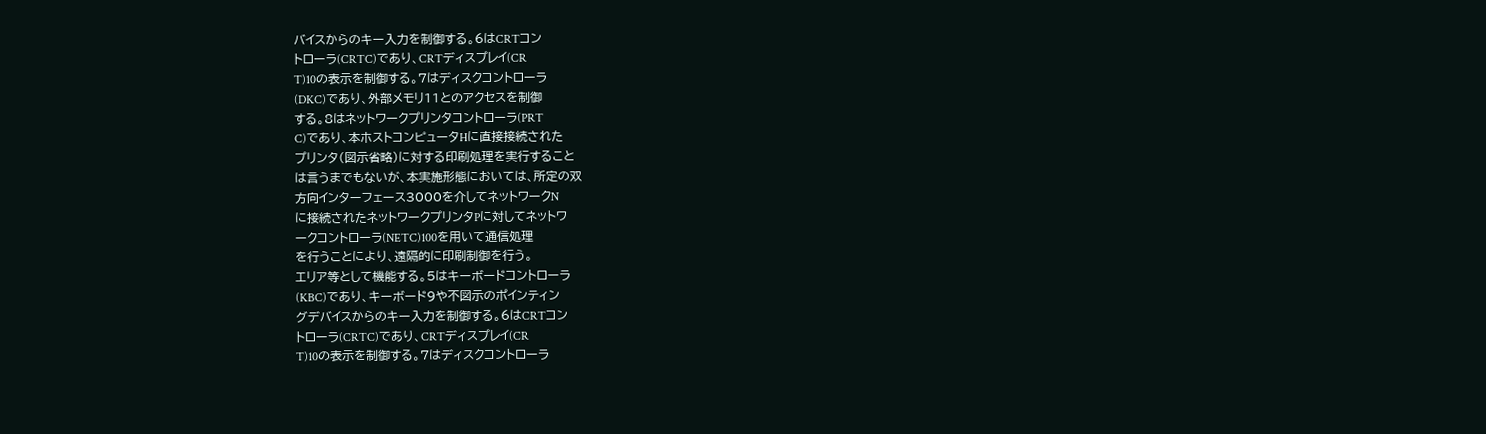バイスからのキー入力を制御する。6はCRTコン
トローラ(CRTC)であり、CRTディスプレイ(CR
T)10の表示を制御する。7はディスクコントローラ
(DKC)であり、外部メモリ11とのアクセスを制御
する。8はネットワークプリンタコントローラ(PRT
C)であり、本ホストコンピュータHに直接接続された
プリンタ(図示省略)に対する印刷処理を実行すること
は言うまでもないが、本実施形態においては、所定の双
方向インターフェース3000を介してネットワークN
に接続されたネットワークプリンタPに対してネットワ
ークコントローラ(NETC)100を用いて通信処理
を行うことにより、遠隔的に印刷制御を行う。
エリア等として機能する。5はキーボードコントローラ
(KBC)であり、キーボード9や不図示のポインティン
グデバイスからのキー入力を制御する。6はCRTコン
トローラ(CRTC)であり、CRTディスプレイ(CR
T)10の表示を制御する。7はディスクコントローラ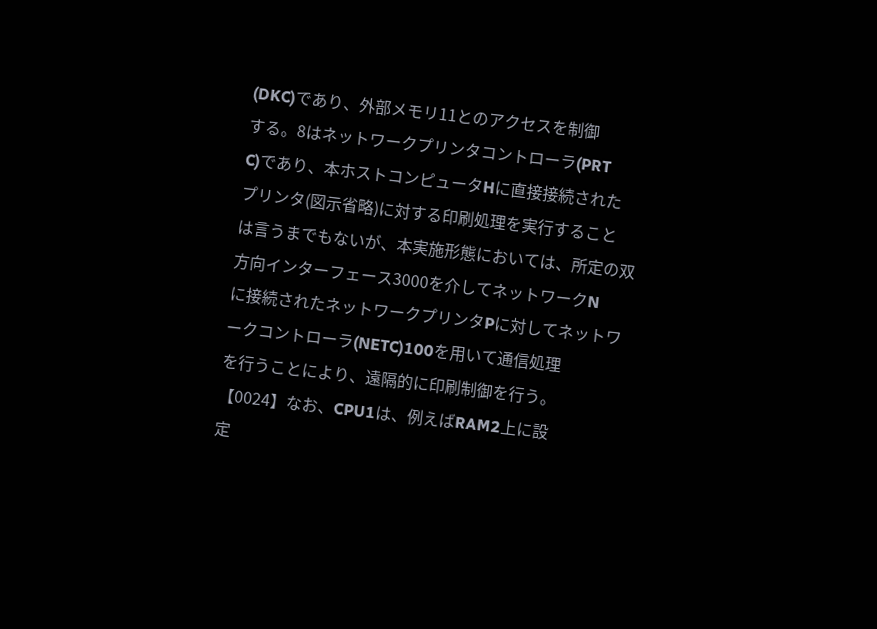(DKC)であり、外部メモリ11とのアクセスを制御
する。8はネットワークプリンタコントローラ(PRT
C)であり、本ホストコンピュータHに直接接続された
プリンタ(図示省略)に対する印刷処理を実行すること
は言うまでもないが、本実施形態においては、所定の双
方向インターフェース3000を介してネットワークN
に接続されたネットワークプリンタPに対してネットワ
ークコントローラ(NETC)100を用いて通信処理
を行うことにより、遠隔的に印刷制御を行う。
【0024】なお、CPU1は、例えばRAM2上に設
定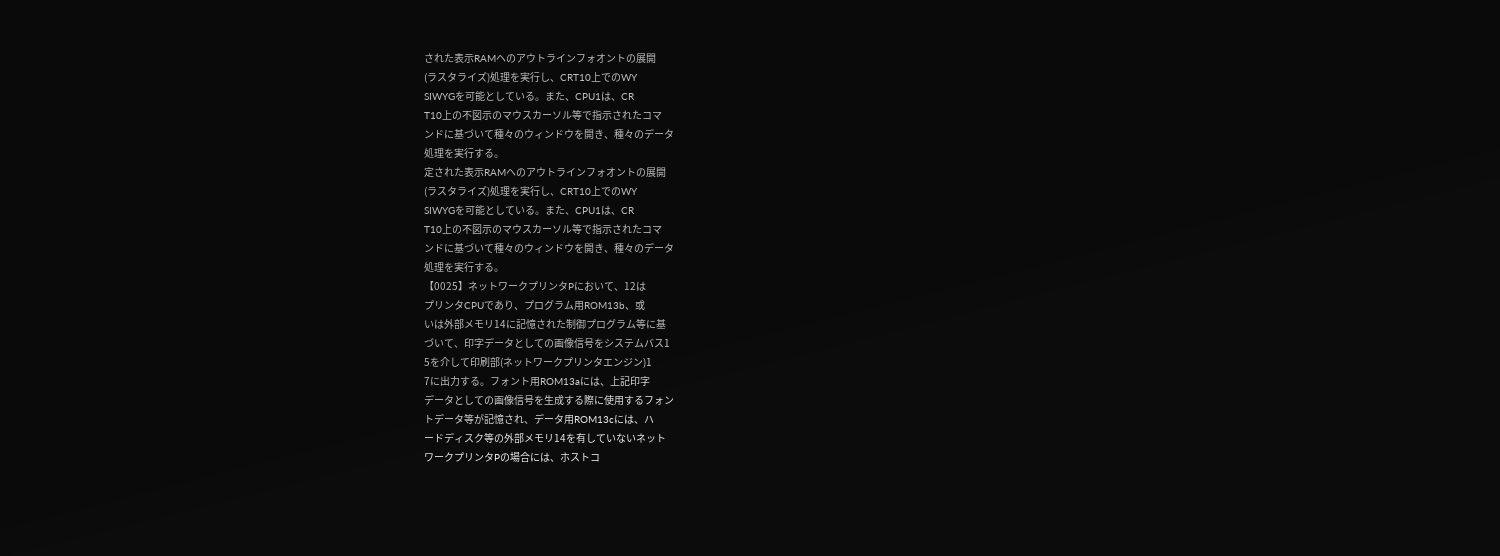された表示RAMヘのアウトラインフォオントの展開
(ラスタライズ)処理を実行し、CRT10上でのWY
SIWYGを可能としている。また、CPU1は、CR
T10上の不図示のマウスカーソル等で指示されたコマ
ンドに基づいて種々のウィンドウを開き、種々のデータ
処理を実行する。
定された表示RAMヘのアウトラインフォオントの展開
(ラスタライズ)処理を実行し、CRT10上でのWY
SIWYGを可能としている。また、CPU1は、CR
T10上の不図示のマウスカーソル等で指示されたコマ
ンドに基づいて種々のウィンドウを開き、種々のデータ
処理を実行する。
【0025】ネットワークプリンタPにおいて、12は
プリンタCPUであり、プログラム用ROM13b、或
いは外部メモリ14に記憶された制御プログラム等に基
づいて、印字データとしての画像信号をシステムバス1
5を介して印刷部(ネットワークプリンタエンジン)1
7に出力する。フォント用ROM13aには、上記印字
データとしての画像信号を生成する際に使用するフォン
トデータ等が記憶され、データ用ROM13cには、ハ
ードディスク等の外部メモリ14を有していないネット
ワークプリンタPの場合には、ホストコ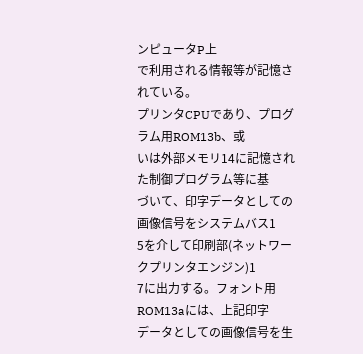ンピュータP上
で利用される情報等が記憶されている。
プリンタCPUであり、プログラム用ROM13b、或
いは外部メモリ14に記憶された制御プログラム等に基
づいて、印字データとしての画像信号をシステムバス1
5を介して印刷部(ネットワークプリンタエンジン)1
7に出力する。フォント用ROM13aには、上記印字
データとしての画像信号を生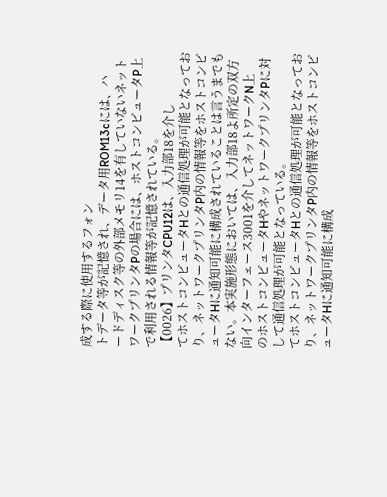成する際に使用するフォン
トデータ等が記憶され、データ用ROM13cには、ハ
ードディスク等の外部メモリ14を有していないネット
ワークプリンタPの場合には、ホストコンピュータP上
で利用される情報等が記憶されている。
【0026】プリンタCPU12は、入力部18を介し
てホストコンピュータHとの通信処理が可能となってお
り、ネットワークプリンタP内の情報等をホストコンピ
ュータHに通知可能に構成されていることは言うまでも
ない。本実施形態においては、入力部18よ所定の双方
向インターフェース3001を介してネットワークN上
のホストコンピュータHやネットワークプリンタPに対
して通信処理が可能となっている。
てホストコンピュータHとの通信処理が可能となってお
り、ネットワークプリンタP内の情報等をホストコンピ
ュータHに通知可能に構成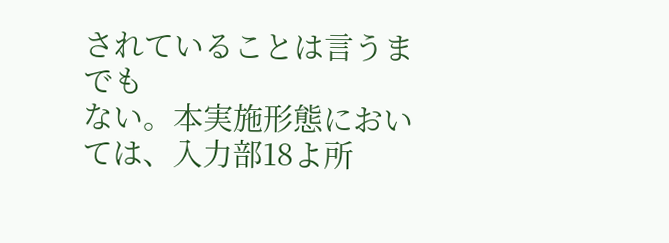されていることは言うまでも
ない。本実施形態においては、入力部18よ所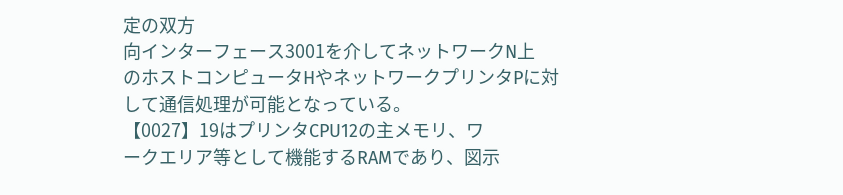定の双方
向インターフェース3001を介してネットワークN上
のホストコンピュータHやネットワークプリンタPに対
して通信処理が可能となっている。
【0027】19はプリンタCPU12の主メモリ、ワ
ークエリア等として機能するRAMであり、図示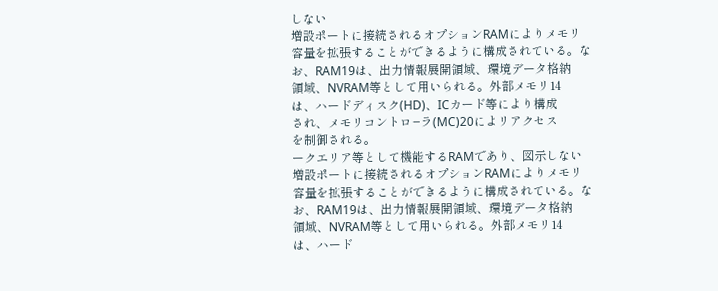しない
増設ポートに接続されるオプションRAMによりメモリ
容量を拡張することができるように構成されている。な
お、RAM19は、出力情報展開領域、環境データ格納
領域、NVRAM等として用いられる。外部メモリ14
は、ハードディスク(HD)、ICカード等により構成
され、メモリコントロ−ラ(MC)20によリアクセス
を制御される。
ークエリア等として機能するRAMであり、図示しない
増設ポートに接続されるオプションRAMによりメモリ
容量を拡張することができるように構成されている。な
お、RAM19は、出力情報展開領域、環境データ格納
領域、NVRAM等として用いられる。外部メモリ14
は、ハード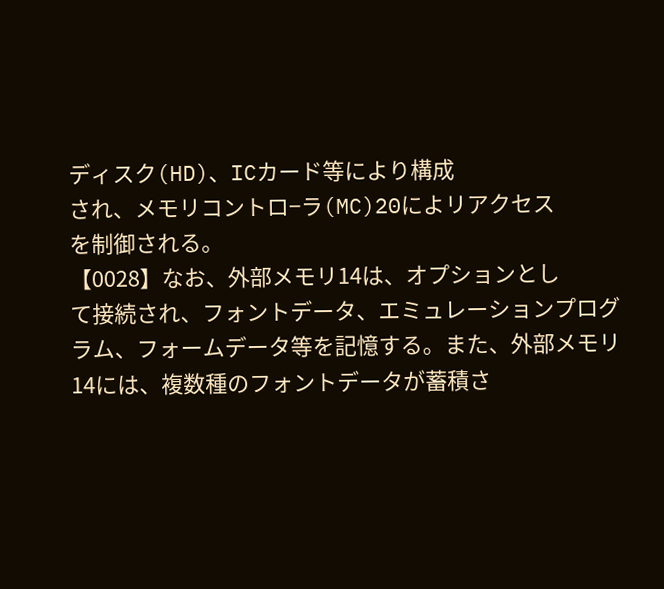ディスク(HD)、ICカード等により構成
され、メモリコントロ−ラ(MC)20によリアクセス
を制御される。
【0028】なお、外部メモリ14は、オプションとし
て接続され、フォントデータ、エミュレーションプログ
ラム、フォームデータ等を記憶する。また、外部メモリ
14には、複数種のフォントデータが蓄積さ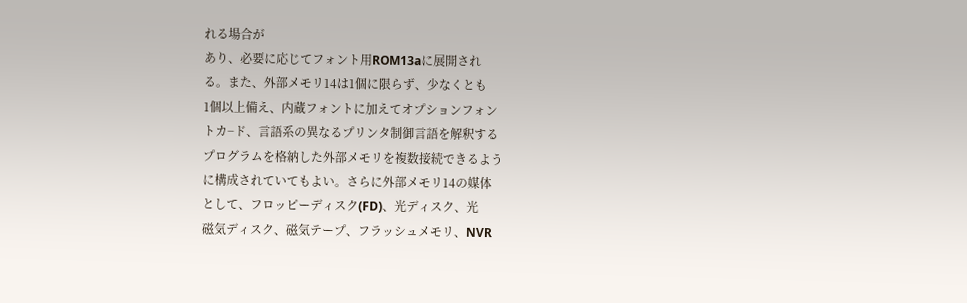れる場合が
あり、必要に応じてフォント用ROM13aに展開され
る。また、外部メモリ14は1個に限らず、少なくとも
1個以上備え、内蔵フォントに加えてオプションフォン
トカ−ド、言語系の異なるプリンタ制御言語を解釈する
プログラムを格納した外部メモリを複数接続できるよう
に構成されていてもよい。さらに外部メモリ14の媒体
として、フロッピーディスク(FD)、光ディスク、光
磁気ディスク、磁気テープ、フラッシュメモリ、NVR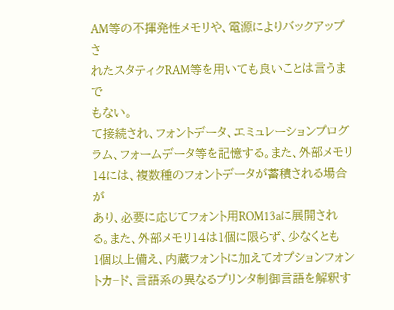AM等の不揮発性メモリや、電源によりバックアップさ
れたスタティクRAM等を用いても良いことは言うまで
もない。
て接続され、フォントデータ、エミュレーションプログ
ラム、フォームデータ等を記憶する。また、外部メモリ
14には、複数種のフォントデータが蓄積される場合が
あり、必要に応じてフォント用ROM13aに展開され
る。また、外部メモリ14は1個に限らず、少なくとも
1個以上備え、内蔵フォントに加えてオプションフォン
トカ−ド、言語系の異なるプリンタ制御言語を解釈す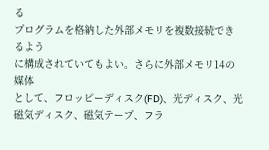る
プログラムを格納した外部メモリを複数接続できるよう
に構成されていてもよい。さらに外部メモリ14の媒体
として、フロッピーディスク(FD)、光ディスク、光
磁気ディスク、磁気テープ、フラ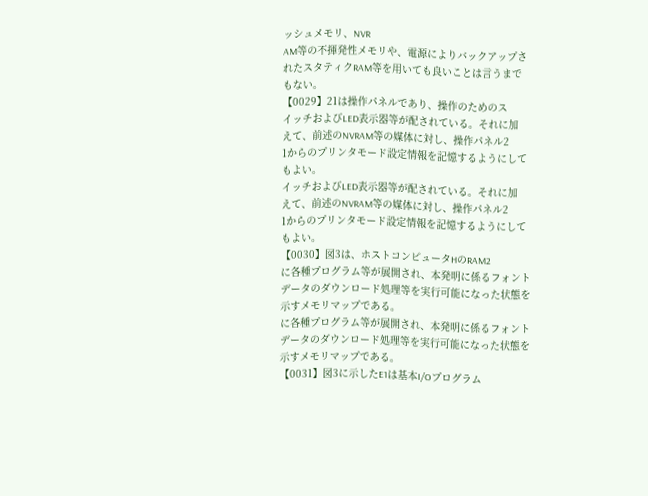ッシュメモリ、NVR
AM等の不揮発性メモリや、電源によりバックアップさ
れたスタティクRAM等を用いても良いことは言うまで
もない。
【0029】21は操作パネルであり、操作のためのス
イッチおよびLED表示器等が配されている。それに加
えて、前述のNVRAM等の媒体に対し、操作パネル2
1からのプリンタモード設定情報を記憶するようにして
もよい。
イッチおよびLED表示器等が配されている。それに加
えて、前述のNVRAM等の媒体に対し、操作パネル2
1からのプリンタモード設定情報を記憶するようにして
もよい。
【0030】図3は、ホストコンピュータHのRAM2
に各種プログラム等が展開され、本発明に係るフォント
データのダウンロード処理等を実行可能になった状態を
示すメモリマップである。
に各種プログラム等が展開され、本発明に係るフォント
データのダウンロード処理等を実行可能になった状態を
示すメモリマップである。
【0031】図3に示したE1は基本I/Oプログラム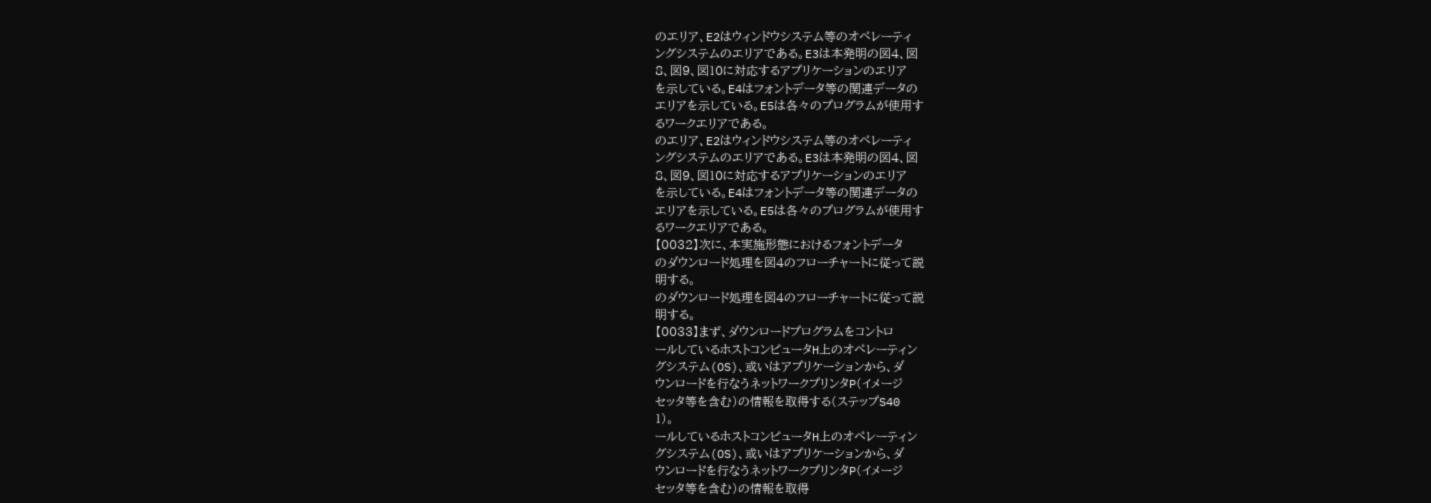のエリア、E2はウィンドウシステム等のオペレーティ
ングシステムのエリアである。E3は本発明の図4、図
8、図9、図10に対応するアプリケーションのエリア
を示している。E4はフォントデータ等の関連データの
エリアを示している。E5は各々のプログラムが使用す
るワークエリアである。
のエリア、E2はウィンドウシステム等のオペレーティ
ングシステムのエリアである。E3は本発明の図4、図
8、図9、図10に対応するアプリケーションのエリア
を示している。E4はフォントデータ等の関連データの
エリアを示している。E5は各々のプログラムが使用す
るワークエリアである。
【0032】次に、本実施形態におけるフォントデータ
のダウンロード処理を図4のフローチャートに従って説
明する。
のダウンロード処理を図4のフローチャートに従って説
明する。
【0033】まず、ダウンロードプログラムをコントロ
ールしているホストコンピュータH上のオペレーティン
グシステム(OS)、或いはアプリケーションから、ダ
ウンロードを行なうネットワークプリンタP(イメージ
セッタ等を含む)の情報を取得する(ステップS40
1)。
ールしているホストコンピュータH上のオペレーティン
グシステム(OS)、或いはアプリケーションから、ダ
ウンロードを行なうネットワークプリンタP(イメージ
セッタ等を含む)の情報を取得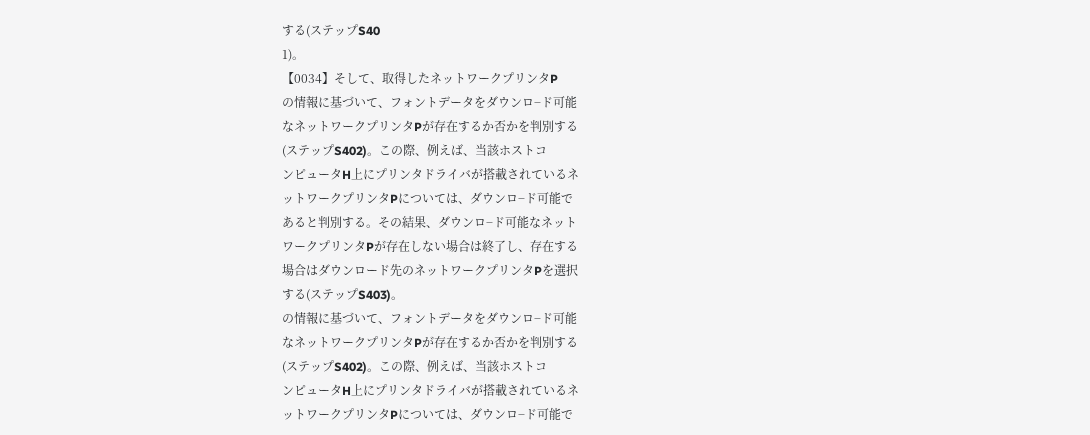する(ステップS40
1)。
【0034】そして、取得したネットワークプリンタP
の情報に基づいて、フォントデータをダウンロ−ド可能
なネットワークプリンタPが存在するか否かを判別する
(ステップS402)。この際、例えば、当該ホストコ
ンピュータH上にプリンタドライバが搭載されているネ
ットワークプリンタPについては、ダウンロ−ド可能で
あると判別する。その結果、ダウンロ−ド可能なネット
ワークプリンタPが存在しない場合は終了し、存在する
場合はダウンロード先のネットワークプリンタPを選択
する(ステップS403)。
の情報に基づいて、フォントデータをダウンロ−ド可能
なネットワークプリンタPが存在するか否かを判別する
(ステップS402)。この際、例えば、当該ホストコ
ンピュータH上にプリンタドライバが搭載されているネ
ットワークプリンタPについては、ダウンロ−ド可能で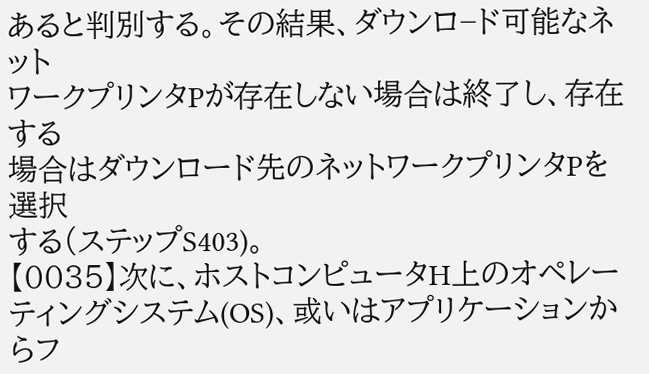あると判別する。その結果、ダウンロ−ド可能なネット
ワークプリンタPが存在しない場合は終了し、存在する
場合はダウンロード先のネットワークプリンタPを選択
する(ステップS403)。
【0035】次に、ホストコンピュータH上のオペレー
ティングシステム(OS)、或いはアプリケーションか
らフ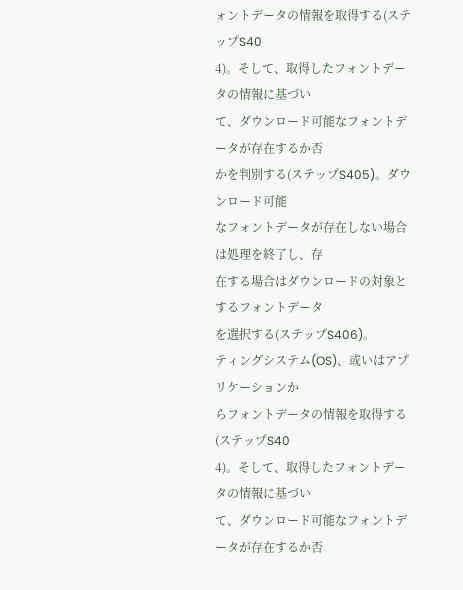ォントデータの情報を取得する(ステップS40
4)。そして、取得したフォントデータの情報に基づい
て、ダウンロード可能なフォントデータが存在するか否
かを判別する(ステップS405)。ダウンロード可能
なフォントデータが存在しない場合は処理を終了し、存
在する場合はダウンロードの対象とするフォントデータ
を選択する(ステップS406)。
ティングシステム(OS)、或いはアプリケーションか
らフォントデータの情報を取得する(ステップS40
4)。そして、取得したフォントデータの情報に基づい
て、ダウンロード可能なフォントデータが存在するか否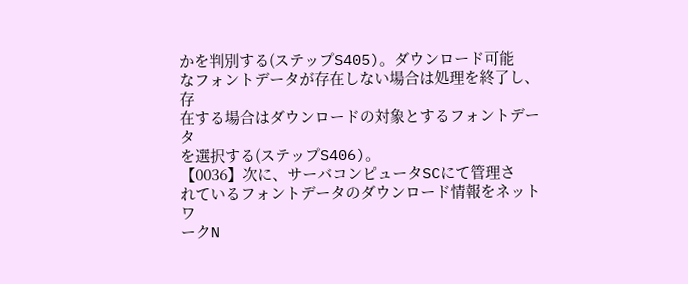かを判別する(ステップS405)。ダウンロード可能
なフォントデータが存在しない場合は処理を終了し、存
在する場合はダウンロードの対象とするフォントデータ
を選択する(ステップS406)。
【0036】次に、サーバコンピュータSCにて管理さ
れているフォントデータのダウンロード情報をネットワ
ークN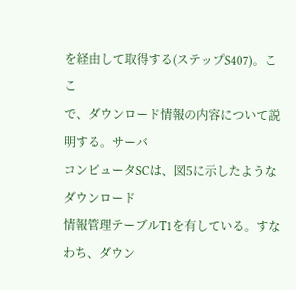を経由して取得する(ステップS407)。ここ
で、ダウンロード情報の内容について説明する。サーバ
コンピュータSCは、図5に示したようなダウンロード
情報管理テーブルT1を有している。すなわち、ダウン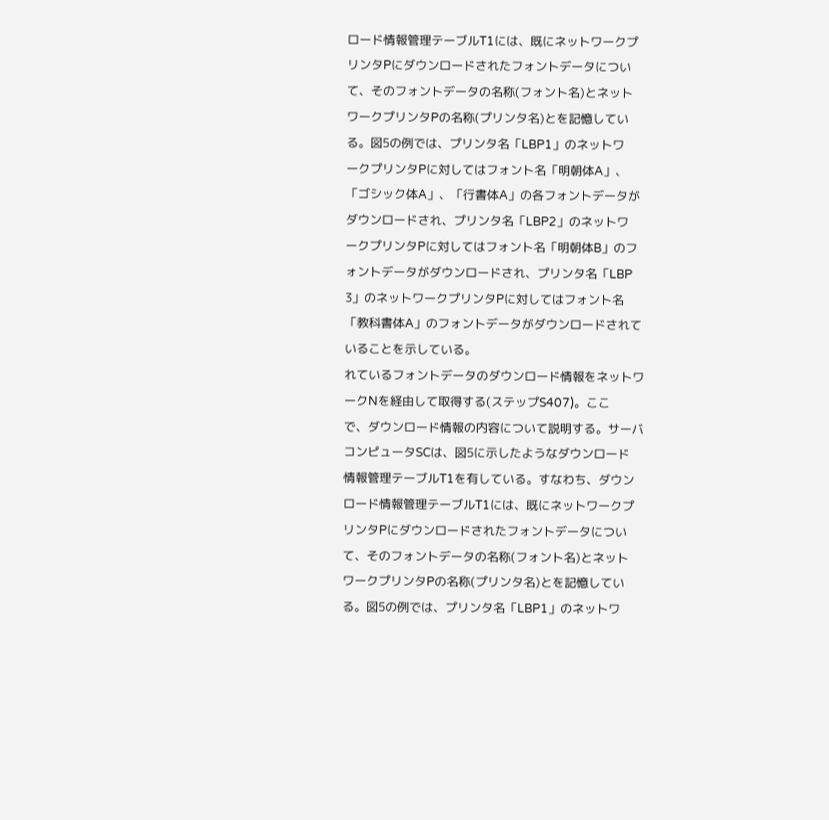ロード情報管理テーブルT1には、既にネットワークプ
リンタPにダウンロードされたフォントデータについ
て、そのフォントデータの名称(フォント名)とネット
ワークプリンタPの名称(プリンタ名)とを記憶してい
る。図5の例では、プリンタ名「LBP1」のネットワ
ークプリンタPに対してはフォント名「明朝体A」、
「ゴシック体A」、「行書体A」の各フォントデータが
ダウンロードされ、プリンタ名「LBP2」のネットワ
ークプリンタPに対してはフォント名「明朝体B」のフ
ォントデータがダウンロードされ、プリンタ名「LBP
3」のネットワークプリンタPに対してはフォント名
「教科書体A」のフォントデータがダウンロードされて
いることを示している。
れているフォントデータのダウンロード情報をネットワ
ークNを経由して取得する(ステップS407)。ここ
で、ダウンロード情報の内容について説明する。サーバ
コンピュータSCは、図5に示したようなダウンロード
情報管理テーブルT1を有している。すなわち、ダウン
ロード情報管理テーブルT1には、既にネットワークプ
リンタPにダウンロードされたフォントデータについ
て、そのフォントデータの名称(フォント名)とネット
ワークプリンタPの名称(プリンタ名)とを記憶してい
る。図5の例では、プリンタ名「LBP1」のネットワ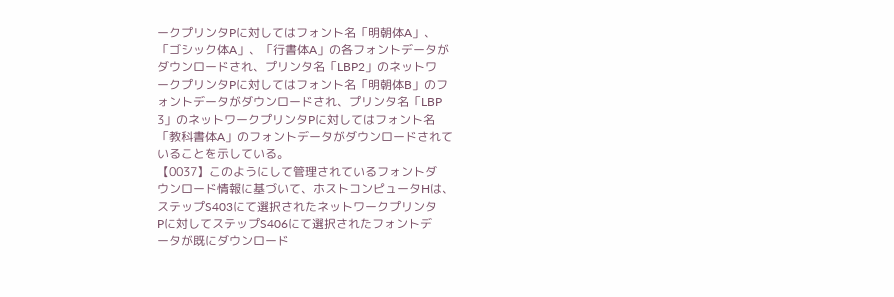ークプリンタPに対してはフォント名「明朝体A」、
「ゴシック体A」、「行書体A」の各フォントデータが
ダウンロードされ、プリンタ名「LBP2」のネットワ
ークプリンタPに対してはフォント名「明朝体B」のフ
ォントデータがダウンロードされ、プリンタ名「LBP
3」のネットワークプリンタPに対してはフォント名
「教科書体A」のフォントデータがダウンロードされて
いることを示している。
【0037】このようにして管理されているフォントダ
ウンロード情報に基づいて、ホストコンピュータHは、
ステップS403にて選択されたネットワークプリンタ
Pに対してステップS406にて選択されたフォントデ
ータが既にダウンロード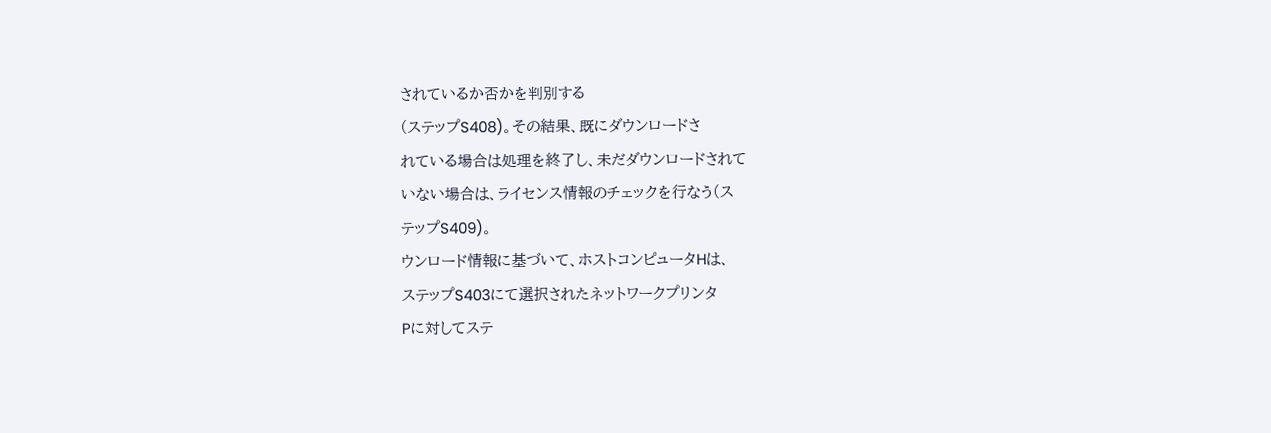されているか否かを判別する
(ステップS408)。その結果、既にダウンロードさ
れている場合は処理を終了し、未だダウンロードされて
いない場合は、ライセンス情報のチェックを行なう(ス
テップS409)。
ウンロード情報に基づいて、ホストコンピュータHは、
ステップS403にて選択されたネットワークプリンタ
Pに対してステ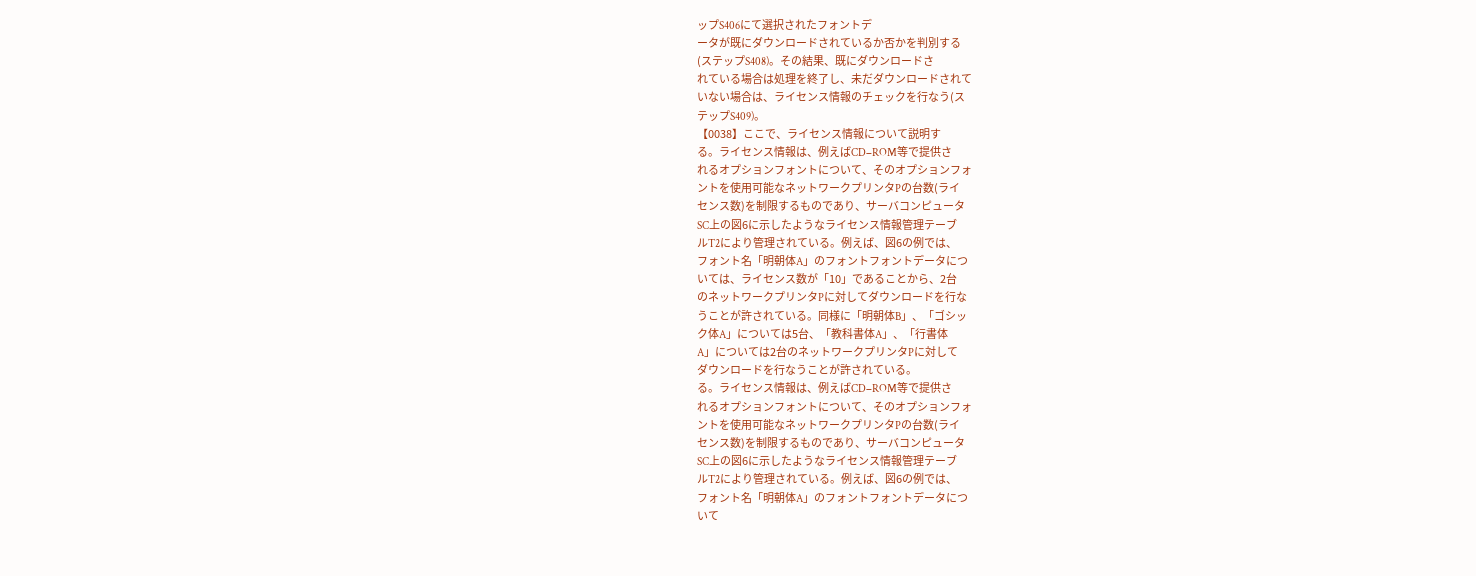ップS406にて選択されたフォントデ
ータが既にダウンロードされているか否かを判別する
(ステップS408)。その結果、既にダウンロードさ
れている場合は処理を終了し、未だダウンロードされて
いない場合は、ライセンス情報のチェックを行なう(ス
テップS409)。
【0038】ここで、ライセンス情報について説明す
る。ライセンス情報は、例えばCD−ROM等で提供さ
れるオプションフォントについて、そのオプションフォ
ントを使用可能なネットワークプリンタPの台数(ライ
センス数)を制限するものであり、サーバコンピュータ
SC上の図6に示したようなライセンス情報管理テーブ
ルT2により管理されている。例えば、図6の例では、
フォント名「明朝体A」のフォントフォントデータにつ
いては、ライセンス数が「10」であることから、2台
のネットワークプリンタPに対してダウンロードを行な
うことが許されている。同様に「明朝体B」、「ゴシッ
ク体A」については5台、「教科書体A」、「行書体
A」については2台のネットワークプリンタPに対して
ダウンロードを行なうことが許されている。
る。ライセンス情報は、例えばCD−ROM等で提供さ
れるオプションフォントについて、そのオプションフォ
ントを使用可能なネットワークプリンタPの台数(ライ
センス数)を制限するものであり、サーバコンピュータ
SC上の図6に示したようなライセンス情報管理テーブ
ルT2により管理されている。例えば、図6の例では、
フォント名「明朝体A」のフォントフォントデータにつ
いて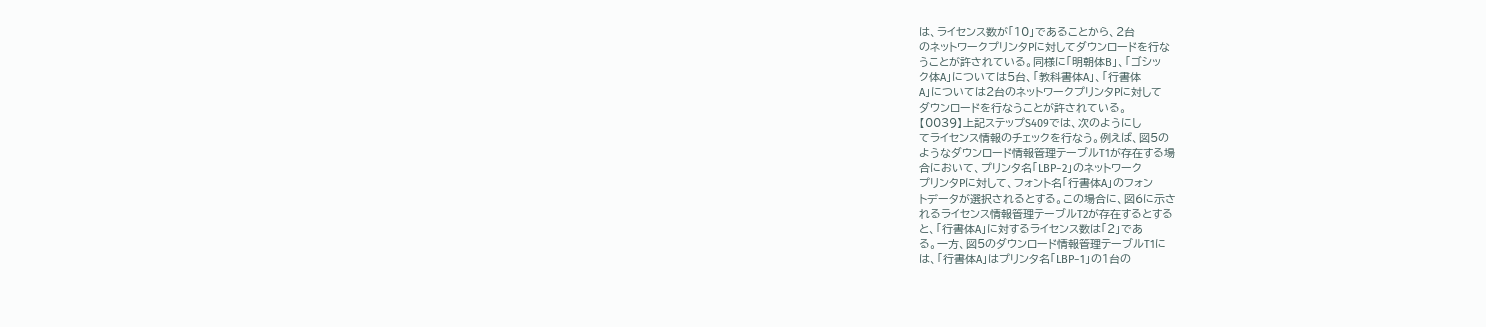は、ライセンス数が「10」であることから、2台
のネットワークプリンタPに対してダウンロードを行な
うことが許されている。同様に「明朝体B」、「ゴシッ
ク体A」については5台、「教科書体A」、「行書体
A」については2台のネットワークプリンタPに対して
ダウンロードを行なうことが許されている。
【0039】上記ステップS409では、次のようにし
てライセンス情報のチェックを行なう。例えば、図5の
ようなダウンロード情報管理テーブルT1が存在する場
合において、プリンタ名「LBP−2」のネットワーク
プリンタPに対して、フォント名「行書体A」のフォン
トデータが選択されるとする。この場合に、図6に示さ
れるライセンス情報管理テーブルT2が存在するとする
と、「行書体A」に対するライセンス数は「2」であ
る。一方、図5のダウンロード情報管理テーブルT1に
は、「行書体A」はプリンタ名「LBP−1」の1台の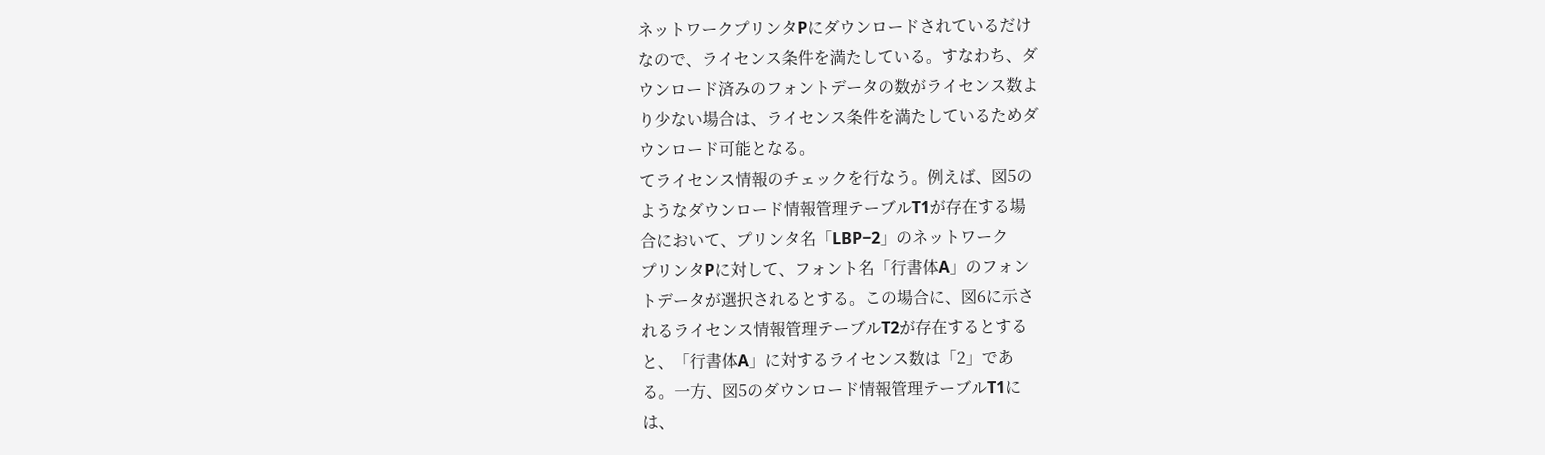ネットワークプリンタPにダウンロードされているだけ
なので、ライセンス条件を満たしている。すなわち、ダ
ウンロード済みのフォントデータの数がライセンス数よ
り少ない場合は、ライセンス条件を満たしているためダ
ウンロード可能となる。
てライセンス情報のチェックを行なう。例えば、図5の
ようなダウンロード情報管理テーブルT1が存在する場
合において、プリンタ名「LBP−2」のネットワーク
プリンタPに対して、フォント名「行書体A」のフォン
トデータが選択されるとする。この場合に、図6に示さ
れるライセンス情報管理テーブルT2が存在するとする
と、「行書体A」に対するライセンス数は「2」であ
る。一方、図5のダウンロード情報管理テーブルT1に
は、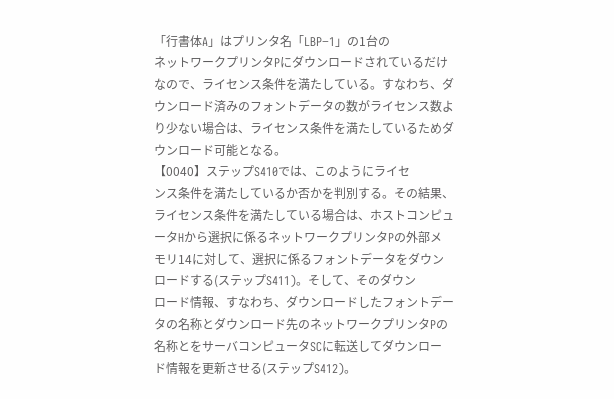「行書体A」はプリンタ名「LBP−1」の1台の
ネットワークプリンタPにダウンロードされているだけ
なので、ライセンス条件を満たしている。すなわち、ダ
ウンロード済みのフォントデータの数がライセンス数よ
り少ない場合は、ライセンス条件を満たしているためダ
ウンロード可能となる。
【0040】ステップS410では、このようにライセ
ンス条件を満たしているか否かを判別する。その結果、
ライセンス条件を満たしている場合は、ホストコンピュ
ータHから選択に係るネットワークプリンタPの外部メ
モリ14に対して、選択に係るフォントデータをダウン
ロードする(ステップS411)。そして、そのダウン
ロード情報、すなわち、ダウンロードしたフォントデー
タの名称とダウンロード先のネットワークプリンタPの
名称とをサーバコンピュータSCに転送してダウンロー
ド情報を更新させる(ステップS412)。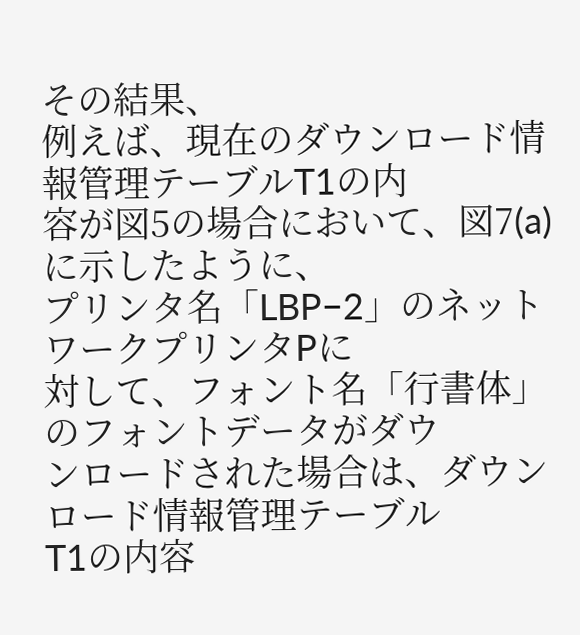その結果、
例えば、現在のダウンロード情報管理テーブルT1の内
容が図5の場合において、図7(a)に示したように、
プリンタ名「LBP−2」のネットワークプリンタPに
対して、フォント名「行書体」のフォントデータがダウ
ンロードされた場合は、ダウンロード情報管理テーブル
T1の内容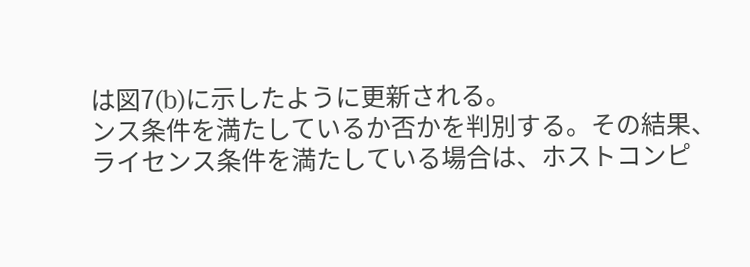は図7(b)に示したように更新される。
ンス条件を満たしているか否かを判別する。その結果、
ライセンス条件を満たしている場合は、ホストコンピ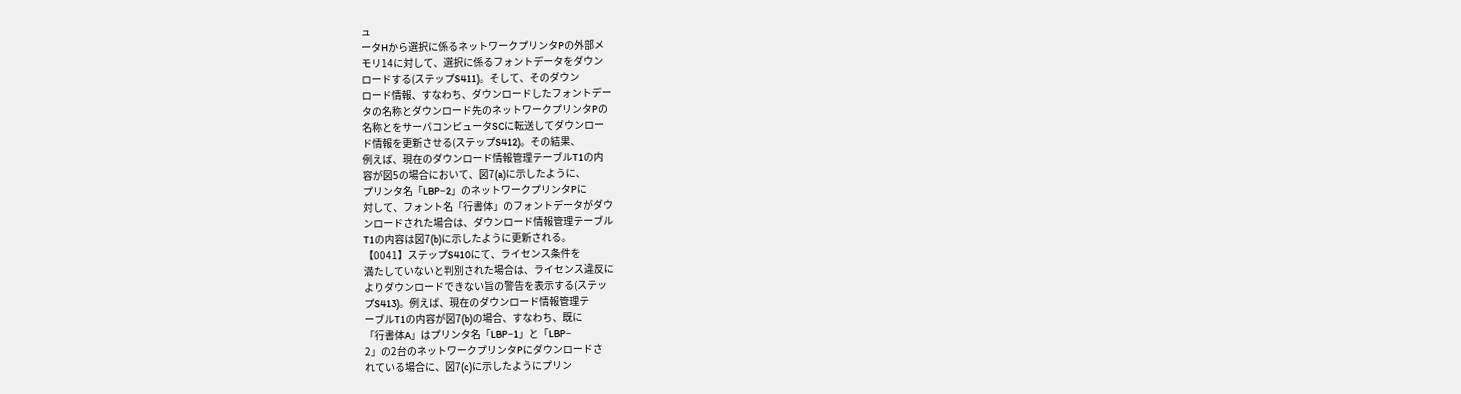ュ
ータHから選択に係るネットワークプリンタPの外部メ
モリ14に対して、選択に係るフォントデータをダウン
ロードする(ステップS411)。そして、そのダウン
ロード情報、すなわち、ダウンロードしたフォントデー
タの名称とダウンロード先のネットワークプリンタPの
名称とをサーバコンピュータSCに転送してダウンロー
ド情報を更新させる(ステップS412)。その結果、
例えば、現在のダウンロード情報管理テーブルT1の内
容が図5の場合において、図7(a)に示したように、
プリンタ名「LBP−2」のネットワークプリンタPに
対して、フォント名「行書体」のフォントデータがダウ
ンロードされた場合は、ダウンロード情報管理テーブル
T1の内容は図7(b)に示したように更新される。
【0041】ステップS410にて、ライセンス条件を
満たしていないと判別された場合は、ライセンス違反に
よりダウンロードできない旨の警告を表示する(ステッ
プS413)。例えば、現在のダウンロード情報管理テ
ーブルT1の内容が図7(b)の場合、すなわち、既に
「行書体A」はプリンタ名「LBP−1」と「LBP−
2」の2台のネットワークプリンタPにダウンロードさ
れている場合に、図7(c)に示したようにプリン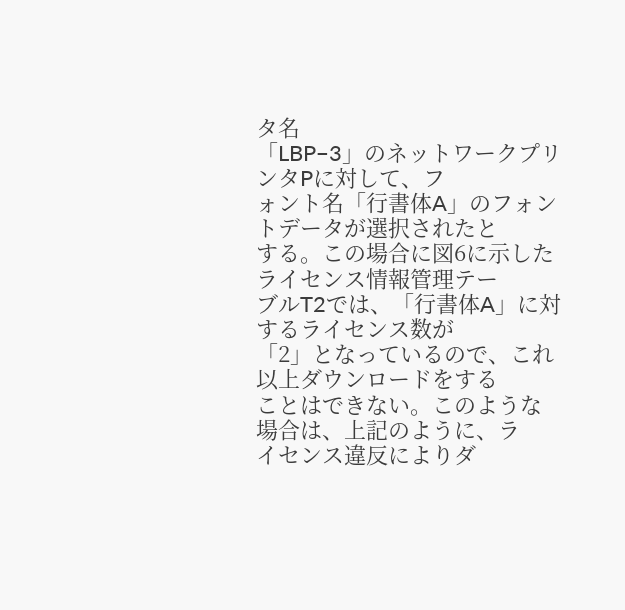タ名
「LBP−3」のネットワークプリンタPに対して、フ
ォント名「行書体A」のフォントデータが選択されたと
する。この場合に図6に示したライセンス情報管理テー
ブルT2では、「行書体A」に対するライセンス数が
「2」となっているので、これ以上ダウンロードをする
ことはできない。このような場合は、上記のように、ラ
イセンス違反によりダ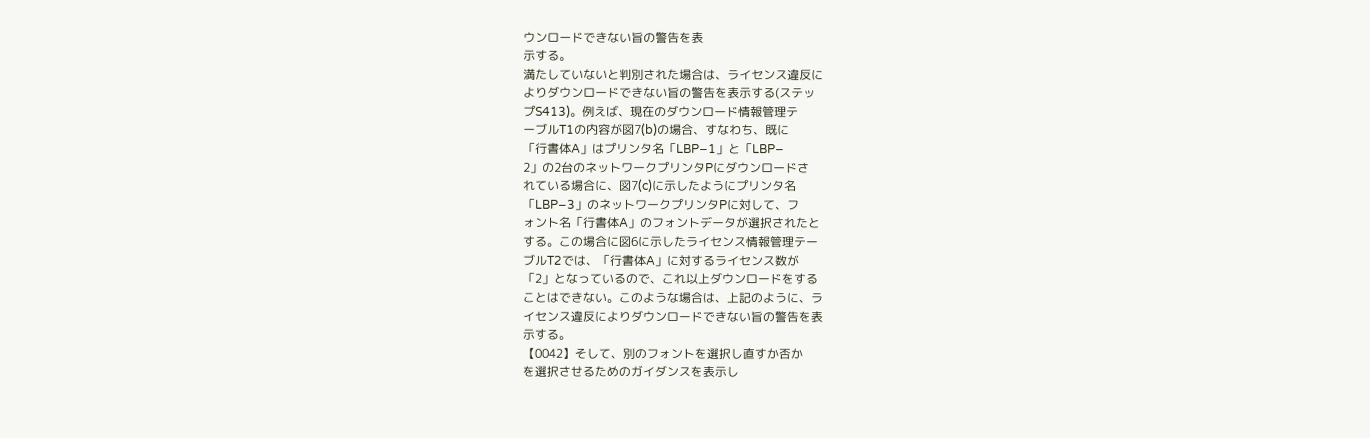ウンロードできない旨の警告を表
示する。
満たしていないと判別された場合は、ライセンス違反に
よりダウンロードできない旨の警告を表示する(ステッ
プS413)。例えば、現在のダウンロード情報管理テ
ーブルT1の内容が図7(b)の場合、すなわち、既に
「行書体A」はプリンタ名「LBP−1」と「LBP−
2」の2台のネットワークプリンタPにダウンロードさ
れている場合に、図7(c)に示したようにプリンタ名
「LBP−3」のネットワークプリンタPに対して、フ
ォント名「行書体A」のフォントデータが選択されたと
する。この場合に図6に示したライセンス情報管理テー
ブルT2では、「行書体A」に対するライセンス数が
「2」となっているので、これ以上ダウンロードをする
ことはできない。このような場合は、上記のように、ラ
イセンス違反によりダウンロードできない旨の警告を表
示する。
【0042】そして、別のフォントを選択し直すか否か
を選択させるためのガイダンスを表示し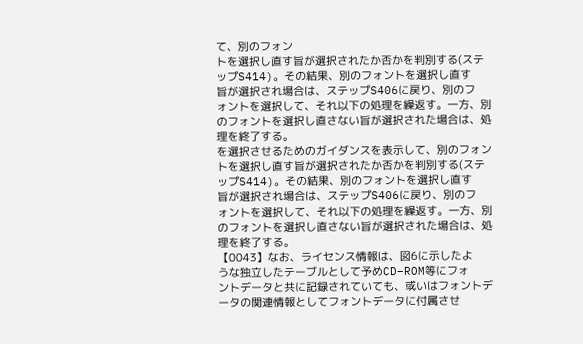て、別のフォン
トを選択し直す旨が選択されたか否かを判別する(ステ
ップS414)。その結果、別のフォントを選択し直す
旨が選択され場合は、ステップS406に戻り、別のフ
ォントを選択して、それ以下の処理を繰返す。一方、別
のフォントを選択し直さない旨が選択された場合は、処
理を終了する。
を選択させるためのガイダンスを表示して、別のフォン
トを選択し直す旨が選択されたか否かを判別する(ステ
ップS414)。その結果、別のフォントを選択し直す
旨が選択され場合は、ステップS406に戻り、別のフ
ォントを選択して、それ以下の処理を繰返す。一方、別
のフォントを選択し直さない旨が選択された場合は、処
理を終了する。
【0043】なお、ライセンス情報は、図6に示したよ
うな独立したテーブルとして予めCD−ROM等にフォ
ントデータと共に記録されていても、或いはフォントデ
ータの関連情報としてフォントデータに付属させ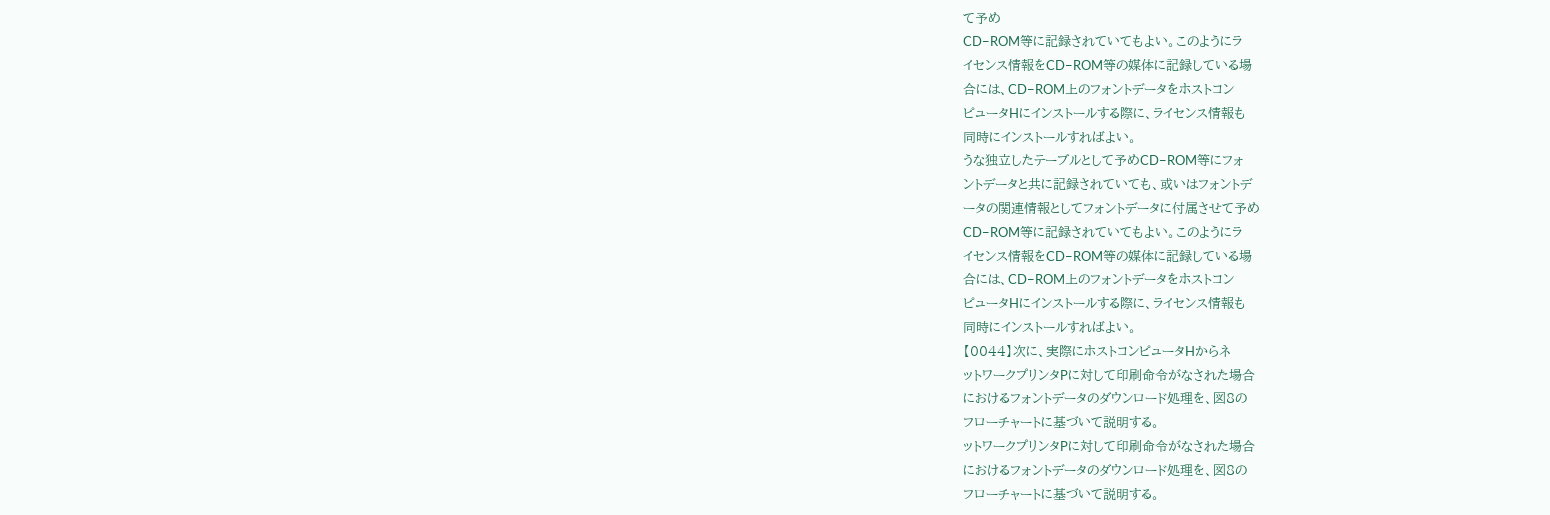て予め
CD−ROM等に記録されていてもよい。このようにラ
イセンス情報をCD−ROM等の媒体に記録している場
合には、CD−ROM上のフォントデータをホストコン
ピュータHにインストールする際に、ライセンス情報も
同時にインストールすればよい。
うな独立したテーブルとして予めCD−ROM等にフォ
ントデータと共に記録されていても、或いはフォントデ
ータの関連情報としてフォントデータに付属させて予め
CD−ROM等に記録されていてもよい。このようにラ
イセンス情報をCD−ROM等の媒体に記録している場
合には、CD−ROM上のフォントデータをホストコン
ピュータHにインストールする際に、ライセンス情報も
同時にインストールすればよい。
【0044】次に、実際にホストコンピュータHからネ
ットワークプリンタPに対して印刷命令がなされた場合
におけるフォントデータのダウンロード処理を、図8の
フローチャートに基づいて説明する。
ットワークプリンタPに対して印刷命令がなされた場合
におけるフォントデータのダウンロード処理を、図8の
フローチャートに基づいて説明する。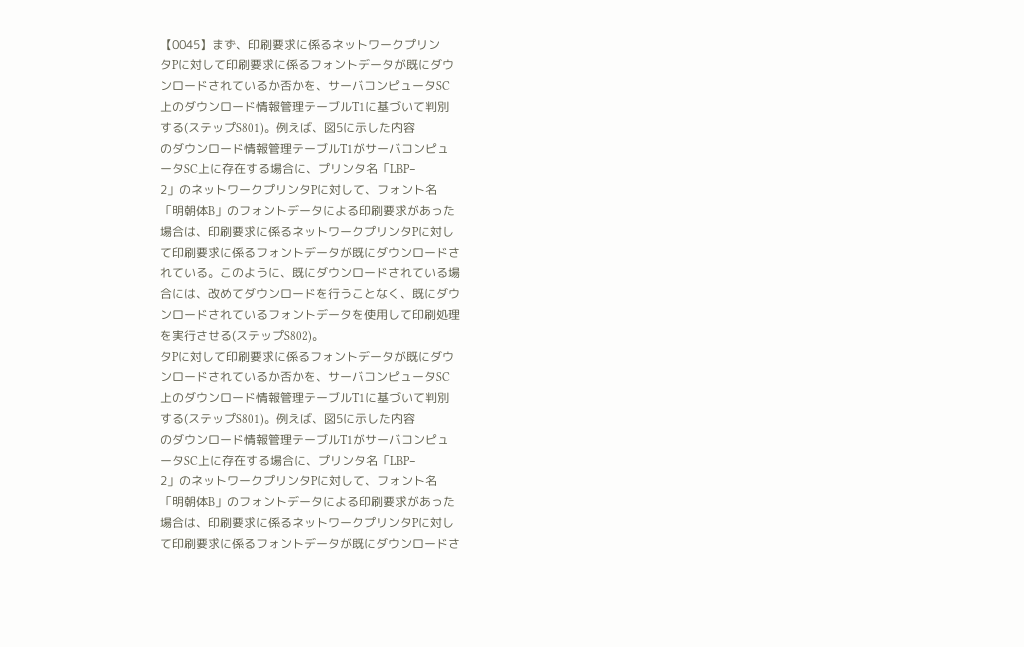【0045】まず、印刷要求に係るネットワークプリン
タPに対して印刷要求に係るフォントデータが既にダウ
ンロードされているか否かを、サーバコンピュータSC
上のダウンロード情報管理テーブルT1に基づいて判別
する(ステップS801)。例えば、図5に示した内容
のダウンロード情報管理テーブルT1がサーバコンピュ
ータSC上に存在する場合に、プリンタ名「LBP−
2」のネットワークプリンタPに対して、フォント名
「明朝体B」のフォントデータによる印刷要求があった
場合は、印刷要求に係るネットワークプリンタPに対し
て印刷要求に係るフォントデータが既にダウンロードさ
れている。このように、既にダウンロードされている場
合には、改めてダウンロードを行うことなく、既にダウ
ンロードされているフォントデータを使用して印刷処理
を実行させる(ステップS802)。
タPに対して印刷要求に係るフォントデータが既にダウ
ンロードされているか否かを、サーバコンピュータSC
上のダウンロード情報管理テーブルT1に基づいて判別
する(ステップS801)。例えば、図5に示した内容
のダウンロード情報管理テーブルT1がサーバコンピュ
ータSC上に存在する場合に、プリンタ名「LBP−
2」のネットワークプリンタPに対して、フォント名
「明朝体B」のフォントデータによる印刷要求があった
場合は、印刷要求に係るネットワークプリンタPに対し
て印刷要求に係るフォントデータが既にダウンロードさ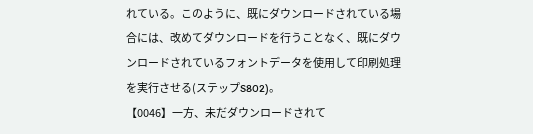れている。このように、既にダウンロードされている場
合には、改めてダウンロードを行うことなく、既にダウ
ンロードされているフォントデータを使用して印刷処理
を実行させる(ステップS802)。
【0046】一方、未だダウンロードされて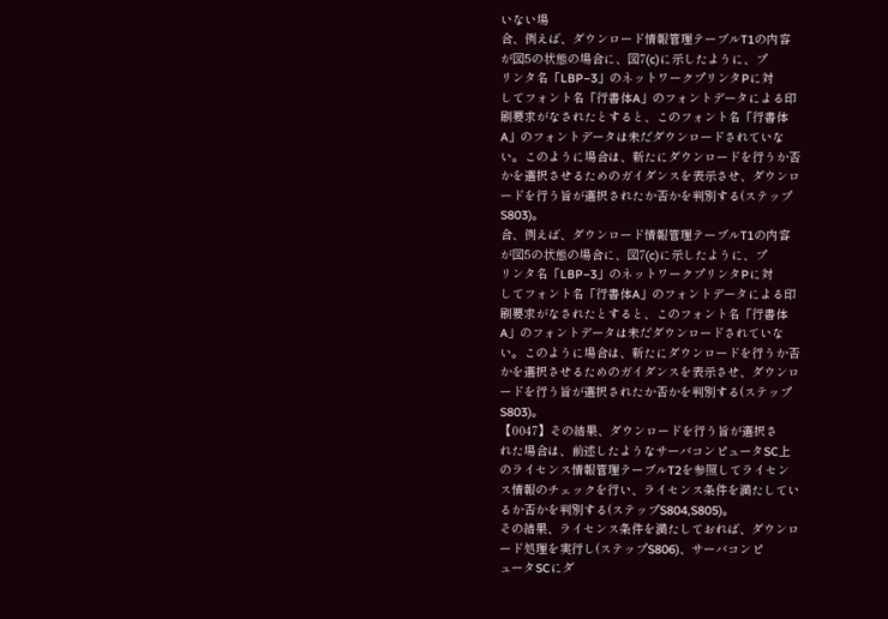いない場
合、例えば、ダウンロード情報管理テーブルT1の内容
が図5の状態の場合に、図7(c)に示したように、プ
リンタ名「LBP−3」のネットワークプリンタPに対
してフォント名「行書体A」のフォントデータによる印
刷要求がなされたとすると、このフォント名「行書体
A」のフォントデータは未だダウンロードされていな
い。このように場合は、新たにダウンロードを行うか否
かを選択させるためのガイダンスを表示させ、ダウンロ
ードを行う旨が選択されたか否かを判別する(ステップ
S803)。
合、例えば、ダウンロード情報管理テーブルT1の内容
が図5の状態の場合に、図7(c)に示したように、プ
リンタ名「LBP−3」のネットワークプリンタPに対
してフォント名「行書体A」のフォントデータによる印
刷要求がなされたとすると、このフォント名「行書体
A」のフォントデータは未だダウンロードされていな
い。このように場合は、新たにダウンロードを行うか否
かを選択させるためのガイダンスを表示させ、ダウンロ
ードを行う旨が選択されたか否かを判別する(ステップ
S803)。
【0047】その結果、ダウンロードを行う旨が選択さ
れた場合は、前述したようなサーバコンピュータSC上
のライセンス情報管理テーブルT2を参照してライセン
ス情報のチェックを行い、ライセンス条件を満たしてい
るか否かを判別する(ステップS804,S805)。
その結果、ライセンス条件を満たしておれば、ダウンロ
ード処理を実行し(ステップS806)、サーバコンピ
ュータSCにダ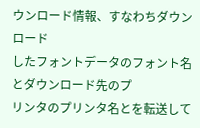ウンロード情報、すなわちダウンロード
したフォントデータのフォント名とダウンロード先のプ
リンタのプリンタ名とを転送して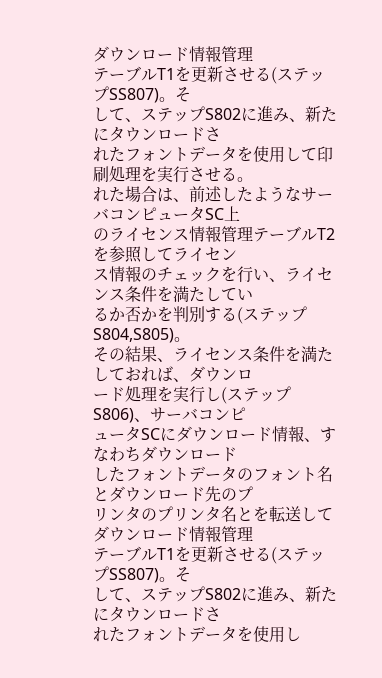ダウンロード情報管理
テーブルT1を更新させる(ステップSS807)。そ
して、ステップS802に進み、新たにタウンロードさ
れたフォントデータを使用して印刷処理を実行させる。
れた場合は、前述したようなサーバコンピュータSC上
のライセンス情報管理テーブルT2を参照してライセン
ス情報のチェックを行い、ライセンス条件を満たしてい
るか否かを判別する(ステップS804,S805)。
その結果、ライセンス条件を満たしておれば、ダウンロ
ード処理を実行し(ステップS806)、サーバコンピ
ュータSCにダウンロード情報、すなわちダウンロード
したフォントデータのフォント名とダウンロード先のプ
リンタのプリンタ名とを転送してダウンロード情報管理
テーブルT1を更新させる(ステップSS807)。そ
して、ステップS802に進み、新たにタウンロードさ
れたフォントデータを使用し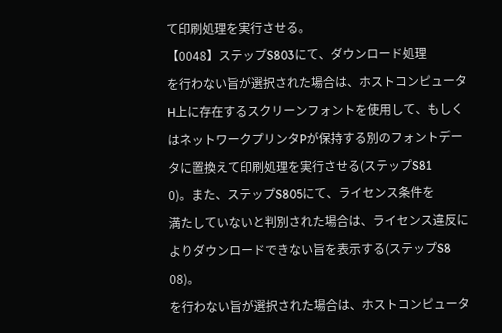て印刷処理を実行させる。
【0048】ステップS803にて、ダウンロード処理
を行わない旨が選択された場合は、ホストコンピュータ
H上に存在するスクリーンフォントを使用して、もしく
はネットワークプリンタPが保持する別のフォントデー
タに置換えて印刷処理を実行させる(ステップS81
0)。また、ステップS805にて、ライセンス条件を
満たしていないと判別された場合は、ライセンス違反に
よりダウンロードできない旨を表示する(ステップS8
08)。
を行わない旨が選択された場合は、ホストコンピュータ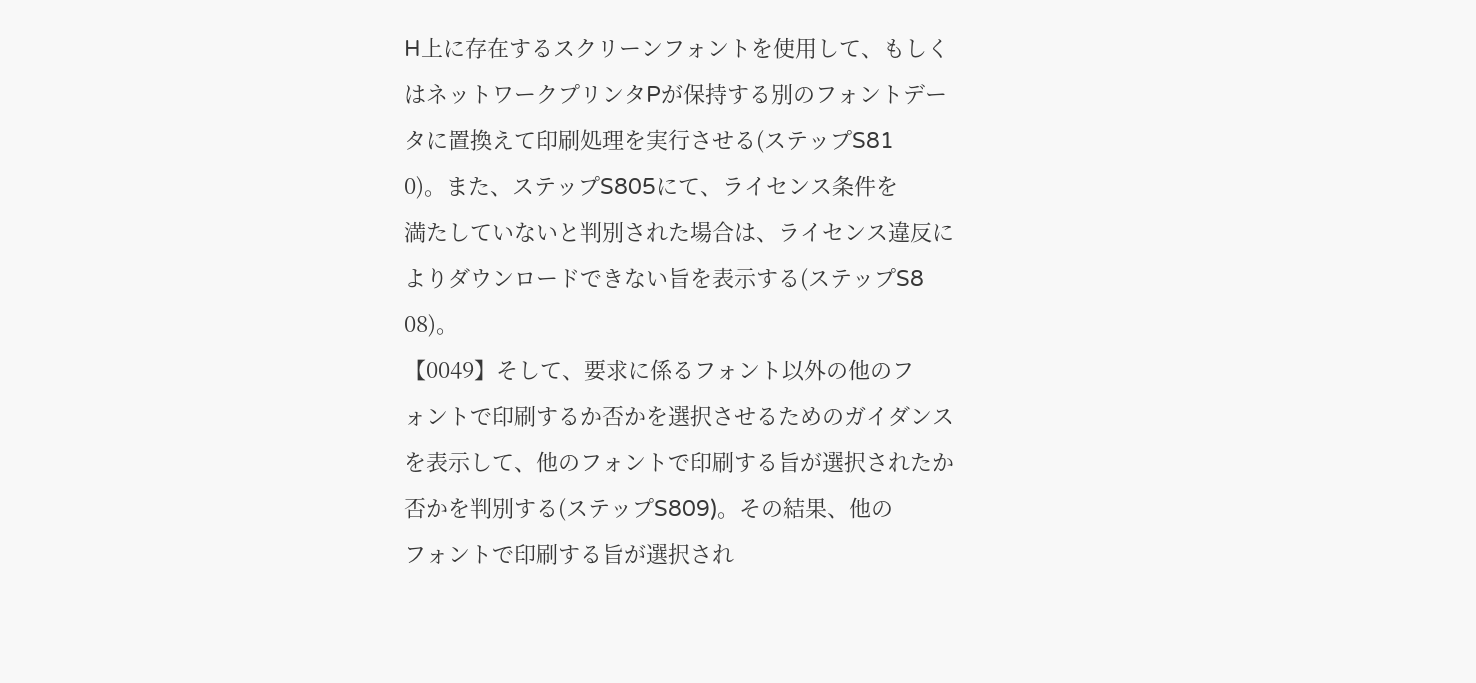H上に存在するスクリーンフォントを使用して、もしく
はネットワークプリンタPが保持する別のフォントデー
タに置換えて印刷処理を実行させる(ステップS81
0)。また、ステップS805にて、ライセンス条件を
満たしていないと判別された場合は、ライセンス違反に
よりダウンロードできない旨を表示する(ステップS8
08)。
【0049】そして、要求に係るフォント以外の他のフ
ォントで印刷するか否かを選択させるためのガイダンス
を表示して、他のフォントで印刷する旨が選択されたか
否かを判別する(ステップS809)。その結果、他の
フォントで印刷する旨が選択され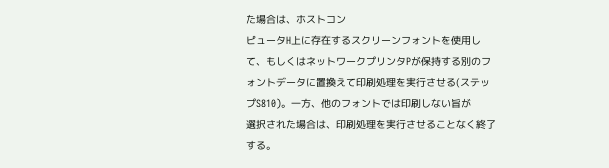た場合は、ホストコン
ピュータH上に存在するスクリーンフォントを使用し
て、もしくはネットワークプリンタPが保持する別のフ
ォントデータに置換えて印刷処理を実行させる(ステッ
プS810)。一方、他のフォントでは印刷しない旨が
選択された場合は、印刷処理を実行させることなく終了
する。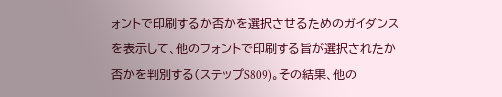ォントで印刷するか否かを選択させるためのガイダンス
を表示して、他のフォントで印刷する旨が選択されたか
否かを判別する(ステップS809)。その結果、他の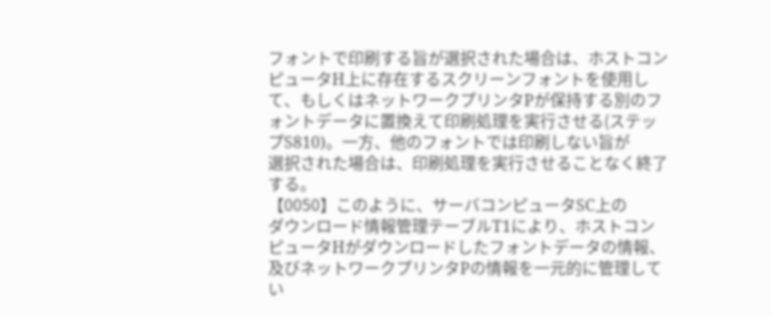フォントで印刷する旨が選択された場合は、ホストコン
ピュータH上に存在するスクリーンフォントを使用し
て、もしくはネットワークプリンタPが保持する別のフ
ォントデータに置換えて印刷処理を実行させる(ステッ
プS810)。一方、他のフォントでは印刷しない旨が
選択された場合は、印刷処理を実行させることなく終了
する。
【0050】このように、サーバコンピュータSC上の
ダウンロード情報管理テーブルT1により、ホストコン
ピュータHがダウンロードしたフォントデータの情報、
及びネットワークプリンタPの情報を一元的に管理して
い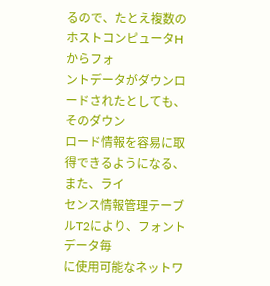るので、たとえ複数のホストコンピュータHからフォ
ントデータがダウンロードされたとしても、そのダウン
ロード情報を容易に取得できるようになる、また、ライ
センス情報管理テーブルT2により、フォントデータ毎
に使用可能なネットワ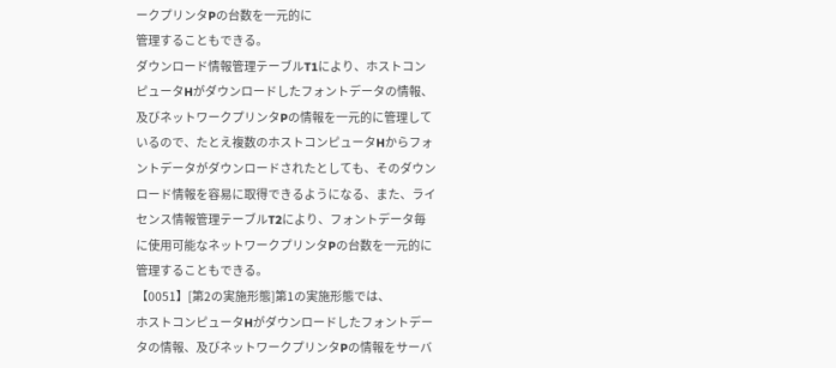ークプリンタPの台数を一元的に
管理することもできる。
ダウンロード情報管理テーブルT1により、ホストコン
ピュータHがダウンロードしたフォントデータの情報、
及びネットワークプリンタPの情報を一元的に管理して
いるので、たとえ複数のホストコンピュータHからフォ
ントデータがダウンロードされたとしても、そのダウン
ロード情報を容易に取得できるようになる、また、ライ
センス情報管理テーブルT2により、フォントデータ毎
に使用可能なネットワークプリンタPの台数を一元的に
管理することもできる。
【0051】[第2の実施形態]第1の実施形態では、
ホストコンピュータHがダウンロードしたフォントデー
タの情報、及びネットワークプリンタPの情報をサーバ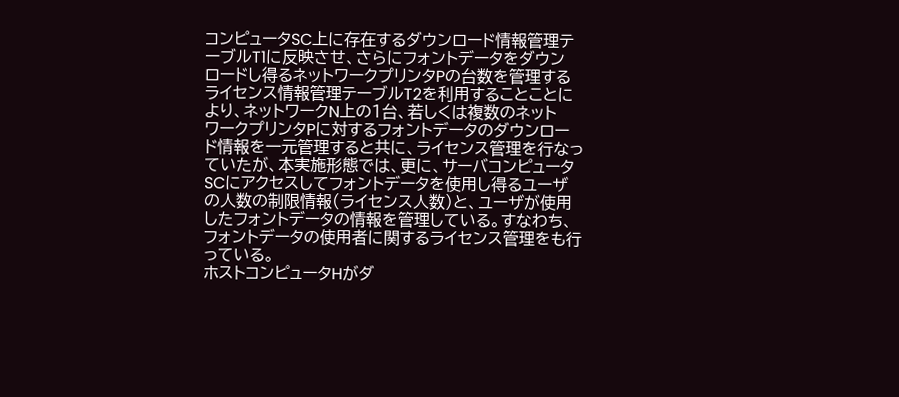コンピュータSC上に存在するダウンロード情報管理テ
ーブルT1に反映させ、さらにフォントデータをダウン
ロードし得るネットワークプリンタPの台数を管理する
ライセンス情報管理テーブルT2を利用することことに
より、ネットワークN上の1台、若しくは複数のネット
ワークプリンタPに対するフォントデータのダウンロー
ド情報を一元管理すると共に、ライセンス管理を行なっ
ていたが、本実施形態では、更に、サーバコンピュータ
SCにアクセスしてフォントデータを使用し得るユーザ
の人数の制限情報(ライセンス人数)と、ユーザが使用
したフォントデータの情報を管理している。すなわち、
フォントデータの使用者に関するライセンス管理をも行
っている。
ホストコンピュータHがダ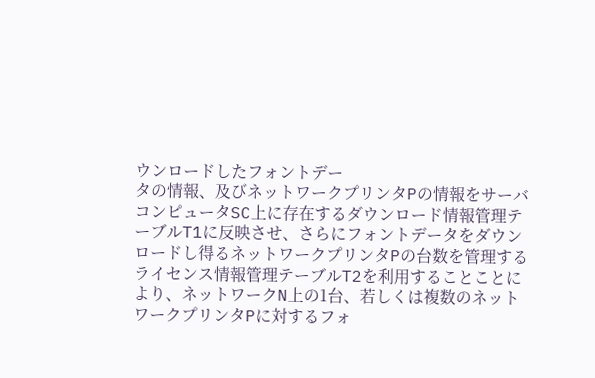ウンロードしたフォントデー
タの情報、及びネットワークプリンタPの情報をサーバ
コンピュータSC上に存在するダウンロード情報管理テ
ーブルT1に反映させ、さらにフォントデータをダウン
ロードし得るネットワークプリンタPの台数を管理する
ライセンス情報管理テーブルT2を利用することことに
より、ネットワークN上の1台、若しくは複数のネット
ワークプリンタPに対するフォ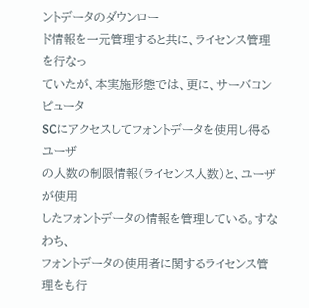ントデータのダウンロー
ド情報を一元管理すると共に、ライセンス管理を行なっ
ていたが、本実施形態では、更に、サーバコンピュータ
SCにアクセスしてフォントデータを使用し得るユーザ
の人数の制限情報(ライセンス人数)と、ユーザが使用
したフォントデータの情報を管理している。すなわち、
フォントデータの使用者に関するライセンス管理をも行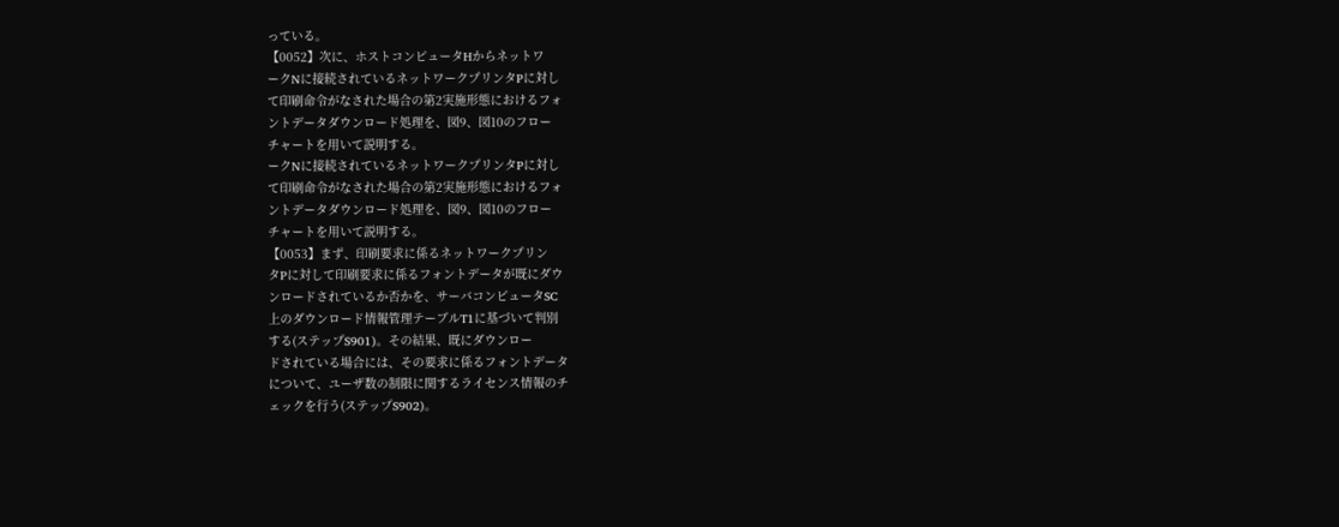っている。
【0052】次に、ホストコンピュータHからネットワ
ークNに接続されているネットワークプリンタPに対し
て印刷命令がなされた場合の第2実施形態におけるフォ
ントデータダウンロード処理を、図9、図10のフロー
チャートを用いて説明する。
ークNに接続されているネットワークプリンタPに対し
て印刷命令がなされた場合の第2実施形態におけるフォ
ントデータダウンロード処理を、図9、図10のフロー
チャートを用いて説明する。
【0053】まず、印刷要求に係るネットワークプリン
タPに対して印刷要求に係るフォントデータが既にダウ
ンロードされているか否かを、サーバコンピュータSC
上のダウンロード情報管理テーブルT1に基づいて判別
する(ステップS901)。その結果、既にダウンロー
ドされている場合には、その要求に係るフォントデータ
について、ユーザ数の制限に関するライセンス情報のチ
ェックを行う(ステップS902)。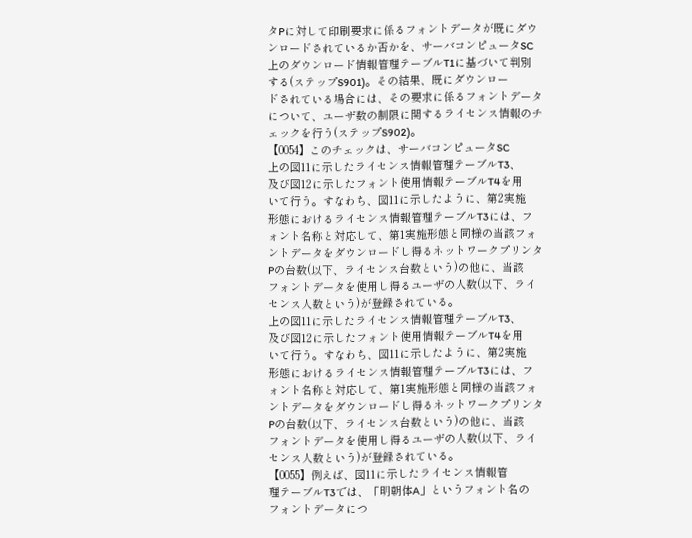タPに対して印刷要求に係るフォントデータが既にダウ
ンロードされているか否かを、サーバコンピュータSC
上のダウンロード情報管理テーブルT1に基づいて判別
する(ステップS901)。その結果、既にダウンロー
ドされている場合には、その要求に係るフォントデータ
について、ユーザ数の制限に関するライセンス情報のチ
ェックを行う(ステップS902)。
【0054】このチェックは、サーバコンピュータSC
上の図11に示したライセンス情報管理テーブルT3、
及び図12に示したフォント使用情報テーブルT4を用
いて行う。すなわち、図11に示したように、第2実施
形態におけるライセンス情報管理テーブルT3には、フ
ォント名称と対応して、第1実施形態と同様の当該フォ
ントデータをダウンロードし得るネットワークプリンタ
Pの台数(以下、ライセンス台数という)の他に、当該
フォントデータを使用し得るユーザの人数(以下、ライ
センス人数という)が登録されている。
上の図11に示したライセンス情報管理テーブルT3、
及び図12に示したフォント使用情報テーブルT4を用
いて行う。すなわち、図11に示したように、第2実施
形態におけるライセンス情報管理テーブルT3には、フ
ォント名称と対応して、第1実施形態と同様の当該フォ
ントデータをダウンロードし得るネットワークプリンタ
Pの台数(以下、ライセンス台数という)の他に、当該
フォントデータを使用し得るユーザの人数(以下、ライ
センス人数という)が登録されている。
【0055】例えば、図11に示したライセンス情報管
理テーブルT3では、「明朝体A」というフォント名の
フォントデータにつ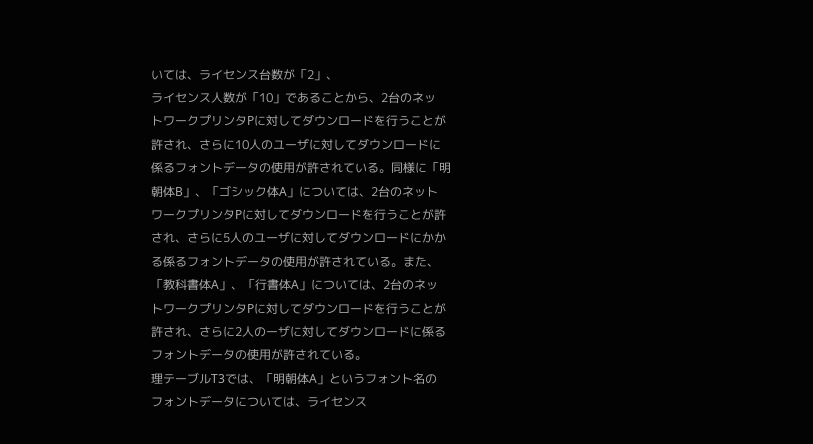いては、ライセンス台数が「2」、
ライセンス人数が「10」であることから、2台のネッ
トワークプリンタPに対してダウンロードを行うことが
許され、さらに10人のユーザに対してダウンロードに
係るフォントデータの使用が許されている。同様に「明
朝体B」、「ゴシック体A」については、2台のネット
ワークプリンタPに対してダウンロードを行うことが許
され、さらに5人のユーザに対してダウンロードにかか
る係るフォントデータの使用が許されている。また、
「教科書体A」、「行書体A」については、2台のネッ
トワークプリンタPに対してダウンロードを行うことが
許され、さらに2人のーザに対してダウンロードに係る
フォントデータの使用が許されている。
理テーブルT3では、「明朝体A」というフォント名の
フォントデータについては、ライセンス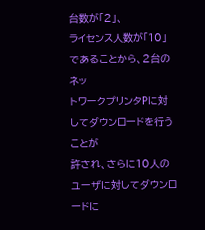台数が「2」、
ライセンス人数が「10」であることから、2台のネッ
トワークプリンタPに対してダウンロードを行うことが
許され、さらに10人のユーザに対してダウンロードに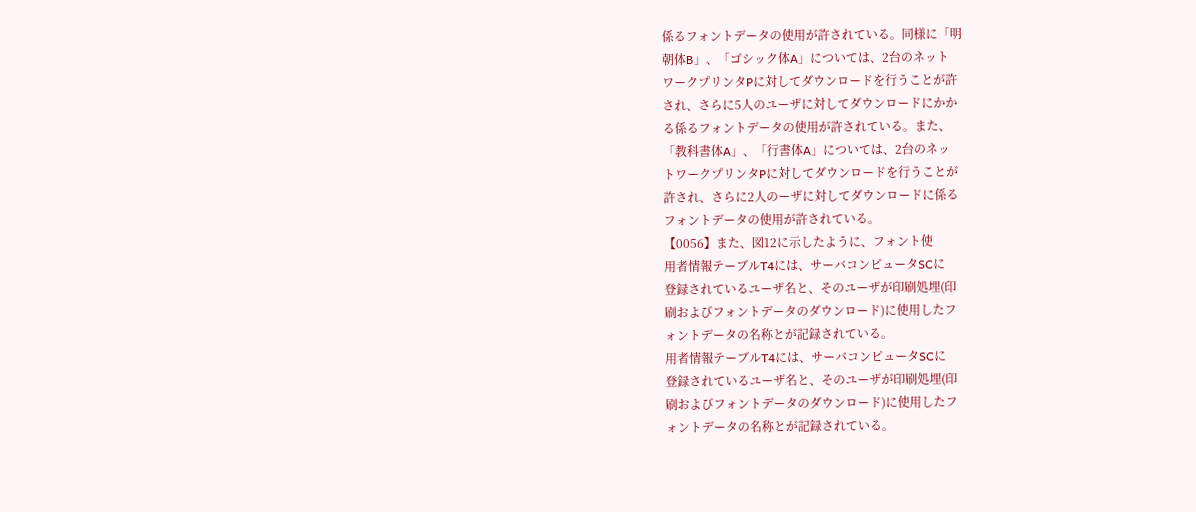係るフォントデータの使用が許されている。同様に「明
朝体B」、「ゴシック体A」については、2台のネット
ワークプリンタPに対してダウンロードを行うことが許
され、さらに5人のユーザに対してダウンロードにかか
る係るフォントデータの使用が許されている。また、
「教科書体A」、「行書体A」については、2台のネッ
トワークプリンタPに対してダウンロードを行うことが
許され、さらに2人のーザに対してダウンロードに係る
フォントデータの使用が許されている。
【0056】また、図12に示したように、フォント使
用者情報テーブルT4には、サーバコンピュータSCに
登録されているユーザ名と、そのユーザが印刷処埋(印
刷およびフォントデータのダウンロード)に使用したフ
ォントデータの名称とが記録されている。
用者情報テーブルT4には、サーバコンピュータSCに
登録されているユーザ名と、そのユーザが印刷処埋(印
刷およびフォントデータのダウンロード)に使用したフ
ォントデータの名称とが記録されている。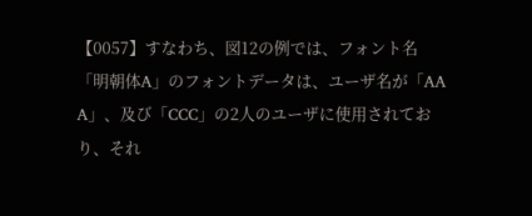【0057】すなわち、図12の例では、フォント名
「明朝体A」のフォントデータは、ユーザ名が「AA
A」、及び「CCC」の2人のユーザに使用されてお
り、それ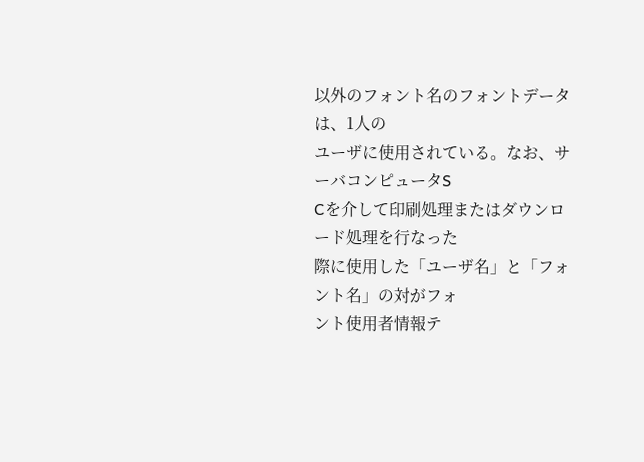以外のフォント名のフォントデータは、1人の
ユーザに使用されている。なお、サーバコンピュータS
Cを介して印刷処理またはダウンロード処理を行なった
際に使用した「ユーザ名」と「フォント名」の対がフォ
ント使用者情報テ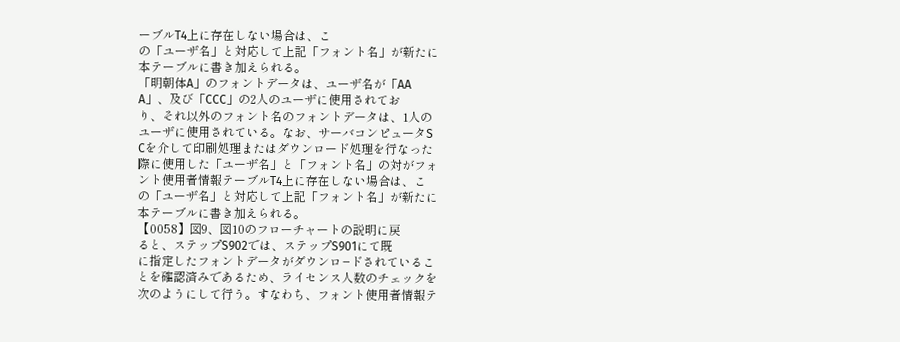ーブルT4上に存在しない場合は、こ
の「ユーザ名」と対応して上記「フォント名」が新たに
本テーブルに書き加えられる。
「明朝体A」のフォントデータは、ユーザ名が「AA
A」、及び「CCC」の2人のユーザに使用されてお
り、それ以外のフォント名のフォントデータは、1人の
ユーザに使用されている。なお、サーバコンピュータS
Cを介して印刷処理またはダウンロード処理を行なった
際に使用した「ユーザ名」と「フォント名」の対がフォ
ント使用者情報テーブルT4上に存在しない場合は、こ
の「ユーザ名」と対応して上記「フォント名」が新たに
本テーブルに書き加えられる。
【0058】図9、図10のフローチャートの説明に戻
ると、ステップS902では、ステップS901にて既
に指定したフォントデータがダウンロ−ドされているこ
とを確認済みであるため、ライセンス人数のチェックを
次のようにして行う。すなわち、フォント使用者情報テ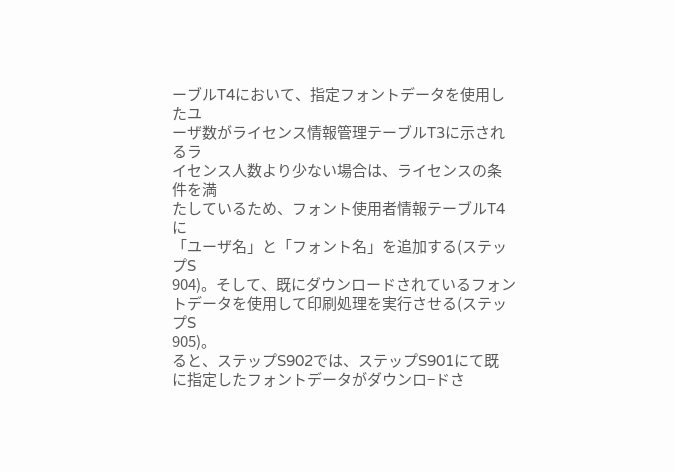ーブルT4において、指定フォントデータを使用したユ
ーザ数がライセンス情報管理テーブルT3に示されるラ
イセンス人数より少ない場合は、ライセンスの条件を満
たしているため、フォント使用者情報テーブルT4に
「ユーザ名」と「フォント名」を追加する(ステップS
904)。そして、既にダウンロードされているフォン
トデータを使用して印刷処理を実行させる(ステップS
905)。
ると、ステップS902では、ステップS901にて既
に指定したフォントデータがダウンロ−ドさ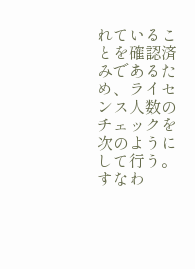れているこ
とを確認済みであるため、ライセンス人数のチェックを
次のようにして行う。すなわ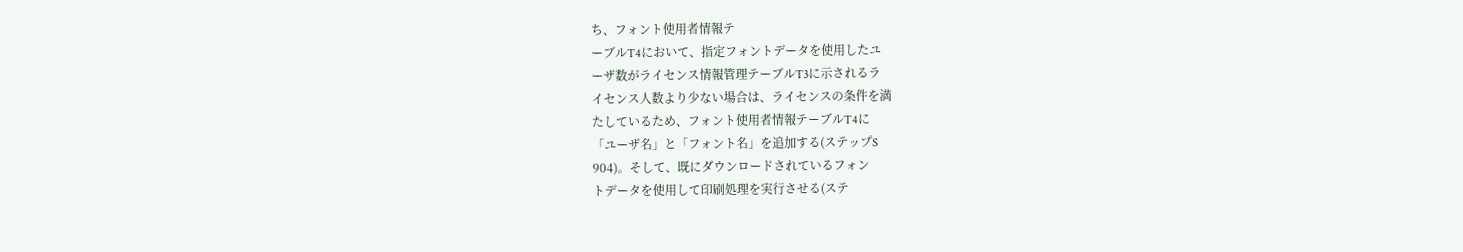ち、フォント使用者情報テ
ーブルT4において、指定フォントデータを使用したユ
ーザ数がライセンス情報管理テーブルT3に示されるラ
イセンス人数より少ない場合は、ライセンスの条件を満
たしているため、フォント使用者情報テーブルT4に
「ユーザ名」と「フォント名」を追加する(ステップS
904)。そして、既にダウンロードされているフォン
トデータを使用して印刷処理を実行させる(ステ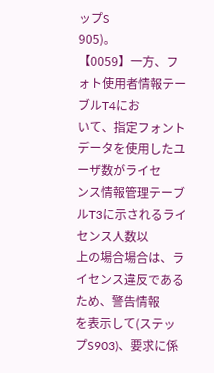ップS
905)。
【0059】一方、フォト使用者情報テーブルT4にお
いて、指定フォントデータを使用したユーザ数がライセ
ンス情報管理テーブルT3に示されるライセンス人数以
上の場合場合は、ライセンス違反であるため、警告情報
を表示して(ステップS903)、要求に係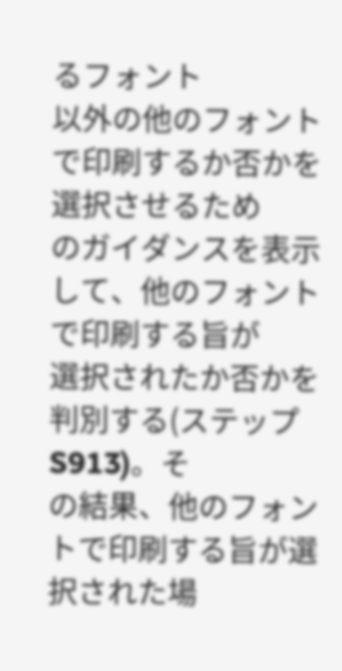るフォント
以外の他のフォントで印刷するか否かを選択させるため
のガイダンスを表示して、他のフォントで印刷する旨が
選択されたか否かを判別する(ステップS913)。そ
の結果、他のフォントで印刷する旨が選択された場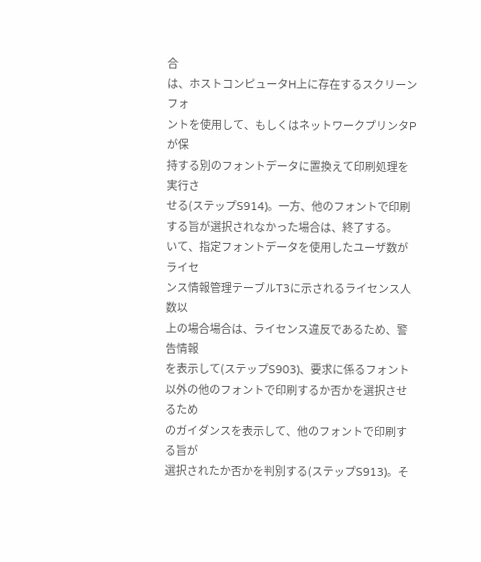合
は、ホストコンピュータH上に存在するスクリーンフォ
ントを使用して、もしくはネットワークプリンタPが保
持する別のフォントデータに置換えて印刷処理を実行さ
せる(ステップS914)。一方、他のフォントで印刷
する旨が選択されなかった場合は、終了する。
いて、指定フォントデータを使用したユーザ数がライセ
ンス情報管理テーブルT3に示されるライセンス人数以
上の場合場合は、ライセンス違反であるため、警告情報
を表示して(ステップS903)、要求に係るフォント
以外の他のフォントで印刷するか否かを選択させるため
のガイダンスを表示して、他のフォントで印刷する旨が
選択されたか否かを判別する(ステップS913)。そ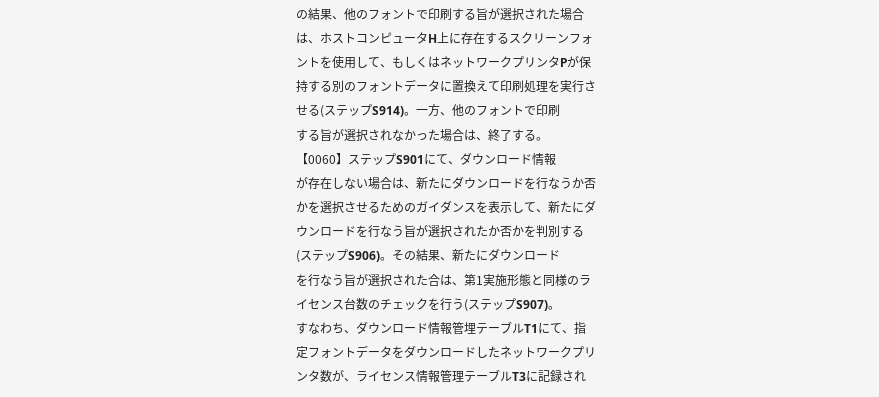の結果、他のフォントで印刷する旨が選択された場合
は、ホストコンピュータH上に存在するスクリーンフォ
ントを使用して、もしくはネットワークプリンタPが保
持する別のフォントデータに置換えて印刷処理を実行さ
せる(ステップS914)。一方、他のフォントで印刷
する旨が選択されなかった場合は、終了する。
【0060】ステップS901にて、ダウンロード情報
が存在しない場合は、新たにダウンロードを行なうか否
かを選択させるためのガイダンスを表示して、新たにダ
ウンロードを行なう旨が選択されたか否かを判別する
(ステップS906)。その結果、新たにダウンロード
を行なう旨が選択された合は、第1実施形態と同様のラ
イセンス台数のチェックを行う(ステップS907)。
すなわち、ダウンロード情報管埋テーブルT1にて、指
定フォントデータをダウンロードしたネットワークプリ
ンタ数が、ライセンス情報管理テーブルT3に記録され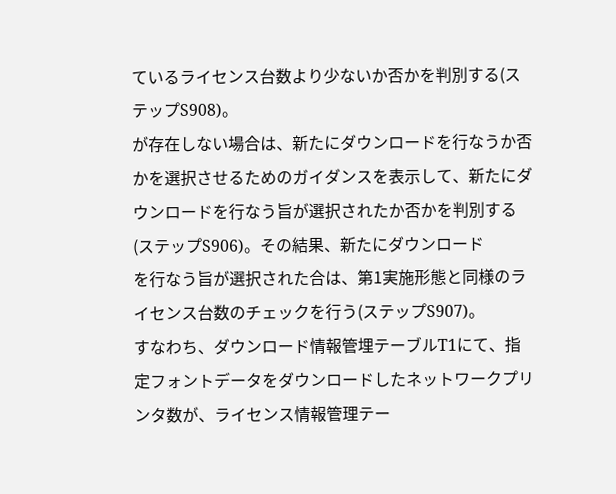ているライセンス台数より少ないか否かを判別する(ス
テップS908)。
が存在しない場合は、新たにダウンロードを行なうか否
かを選択させるためのガイダンスを表示して、新たにダ
ウンロードを行なう旨が選択されたか否かを判別する
(ステップS906)。その結果、新たにダウンロード
を行なう旨が選択された合は、第1実施形態と同様のラ
イセンス台数のチェックを行う(ステップS907)。
すなわち、ダウンロード情報管埋テーブルT1にて、指
定フォントデータをダウンロードしたネットワークプリ
ンタ数が、ライセンス情報管理テー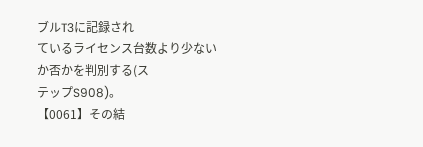ブルT3に記録され
ているライセンス台数より少ないか否かを判別する(ス
テップS908)。
【0061】その結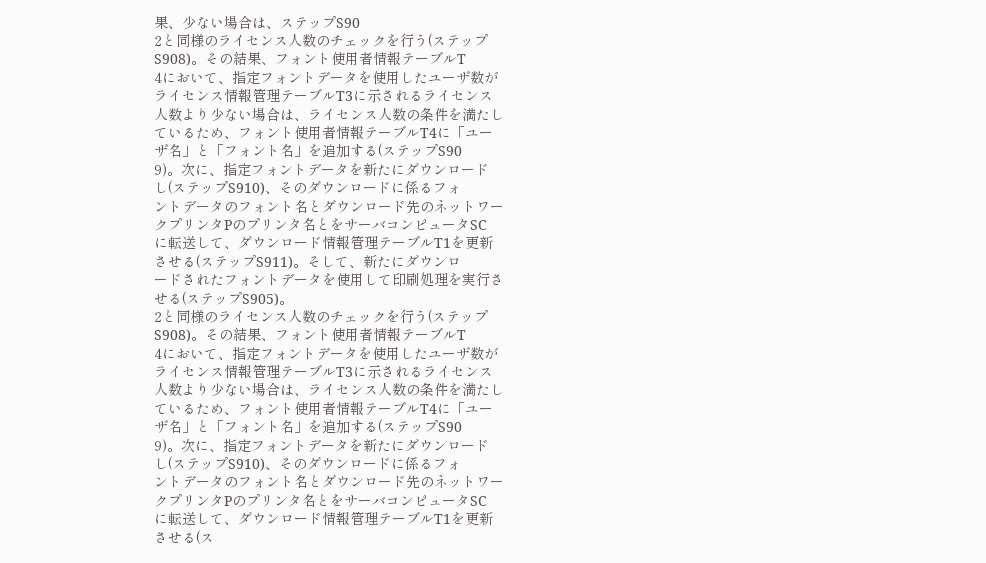果、少ない場合は、ステップS90
2と同様のライセンス人数のチェックを行う(ステップ
S908)。その結果、フォント使用者情報テーブルT
4において、指定フォントデータを使用したユーザ数が
ライセンス情報管理テーブルT3に示されるライセンス
人数より少ない場合は、ライセンス人数の条件を満たし
ているため、フォント使用者情報テーブルT4に「ユー
ザ名」と「フォント名」を追加する(ステップS90
9)。次に、指定フォントデータを新たにダウンロード
し(ステップS910)、そのダウンロードに係るフォ
ントデータのフォント名とダウンロード先のネットワー
クプリンタPのプリンタ名とをサーバコンピュータSC
に転送して、ダウンロード情報管理テーブルT1を更新
させる(ステップS911)。そして、新たにダウンロ
ードされたフォントデータを使用して印刷処理を実行さ
せる(ステップS905)。
2と同様のライセンス人数のチェックを行う(ステップ
S908)。その結果、フォント使用者情報テーブルT
4において、指定フォントデータを使用したユーザ数が
ライセンス情報管理テーブルT3に示されるライセンス
人数より少ない場合は、ライセンス人数の条件を満たし
ているため、フォント使用者情報テーブルT4に「ユー
ザ名」と「フォント名」を追加する(ステップS90
9)。次に、指定フォントデータを新たにダウンロード
し(ステップS910)、そのダウンロードに係るフォ
ントデータのフォント名とダウンロード先のネットワー
クプリンタPのプリンタ名とをサーバコンピュータSC
に転送して、ダウンロード情報管理テーブルT1を更新
させる(ス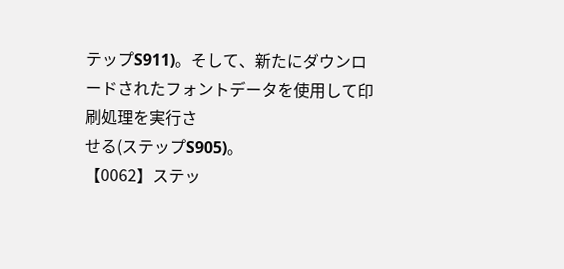テップS911)。そして、新たにダウンロ
ードされたフォントデータを使用して印刷処理を実行さ
せる(ステップS905)。
【0062】ステッ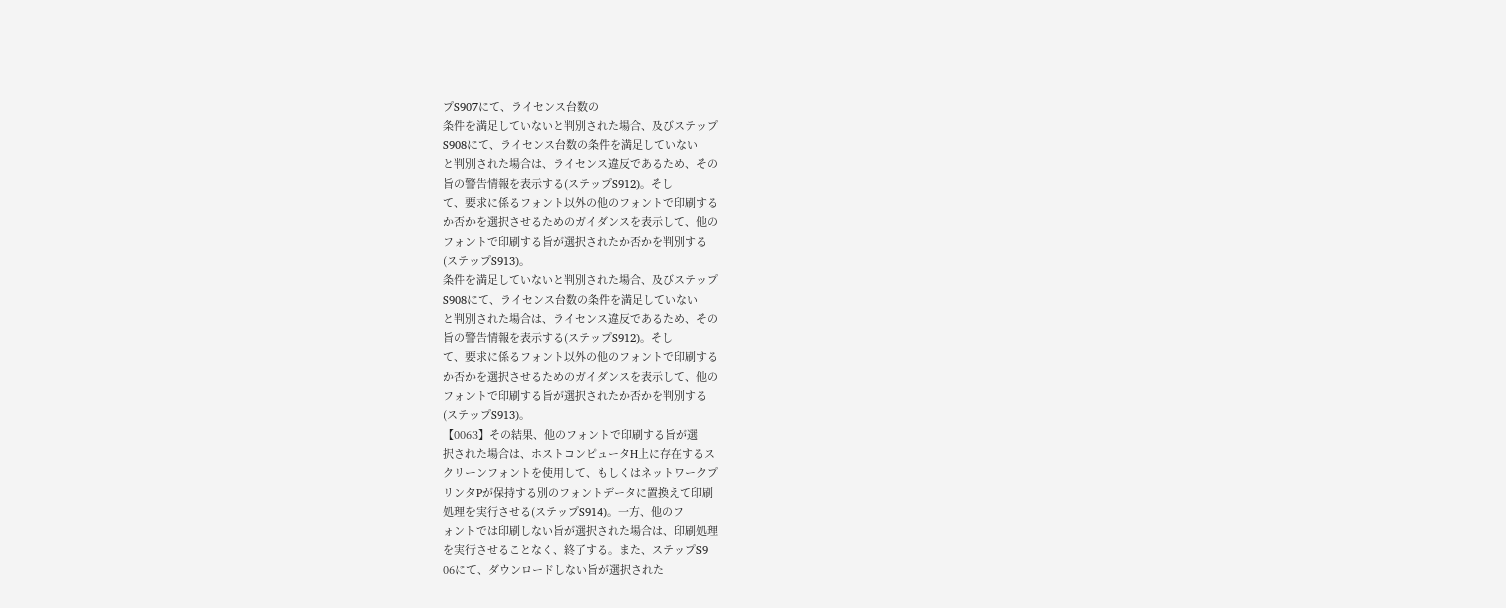プS907にて、ライセンス台数の
条件を満足していないと判別された場合、及びステップ
S908にて、ライセンス台数の条件を満足していない
と判別された場合は、ライセンス違反であるため、その
旨の警告情報を表示する(ステップS912)。そし
て、要求に係るフォント以外の他のフォントで印刷する
か否かを選択させるためのガイダンスを表示して、他の
フォントで印刷する旨が選択されたか否かを判別する
(ステップS913)。
条件を満足していないと判別された場合、及びステップ
S908にて、ライセンス台数の条件を満足していない
と判別された場合は、ライセンス違反であるため、その
旨の警告情報を表示する(ステップS912)。そし
て、要求に係るフォント以外の他のフォントで印刷する
か否かを選択させるためのガイダンスを表示して、他の
フォントで印刷する旨が選択されたか否かを判別する
(ステップS913)。
【0063】その結果、他のフォントで印刷する旨が選
択された場合は、ホストコンピュータH上に存在するス
クリーンフォントを使用して、もしくはネットワークプ
リンタPが保持する別のフォントデータに置換えて印刷
処理を実行させる(ステップS914)。一方、他のフ
ォントでは印刷しない旨が選択された場合は、印刷処理
を実行させることなく、終了する。また、ステップS9
06にて、ダウンロードしない旨が選択された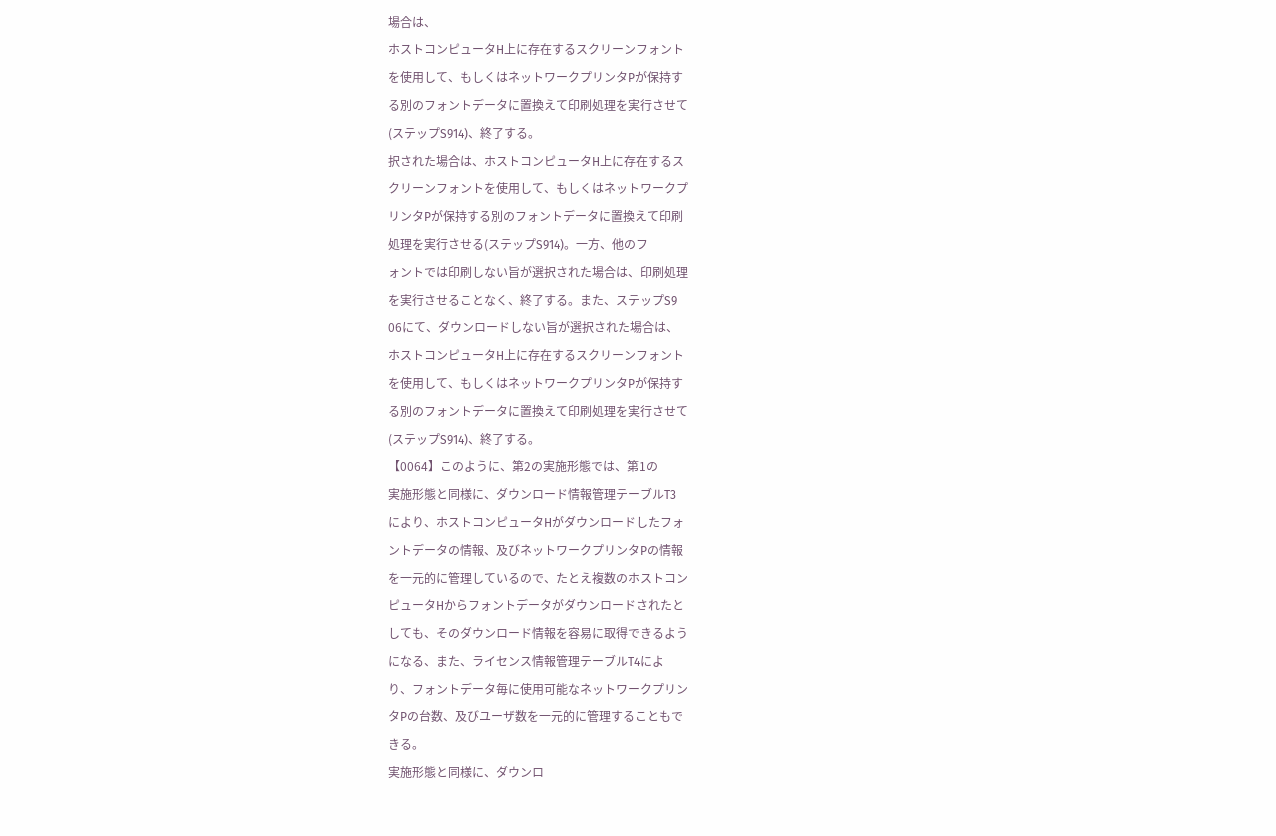場合は、
ホストコンピュータH上に存在するスクリーンフォント
を使用して、もしくはネットワークプリンタPが保持す
る別のフォントデータに置換えて印刷処理を実行させて
(ステップS914)、終了する。
択された場合は、ホストコンピュータH上に存在するス
クリーンフォントを使用して、もしくはネットワークプ
リンタPが保持する別のフォントデータに置換えて印刷
処理を実行させる(ステップS914)。一方、他のフ
ォントでは印刷しない旨が選択された場合は、印刷処理
を実行させることなく、終了する。また、ステップS9
06にて、ダウンロードしない旨が選択された場合は、
ホストコンピュータH上に存在するスクリーンフォント
を使用して、もしくはネットワークプリンタPが保持す
る別のフォントデータに置換えて印刷処理を実行させて
(ステップS914)、終了する。
【0064】このように、第2の実施形態では、第1の
実施形態と同様に、ダウンロード情報管理テーブルT3
により、ホストコンピュータHがダウンロードしたフォ
ントデータの情報、及びネットワークプリンタPの情報
を一元的に管理しているので、たとえ複数のホストコン
ピュータHからフォントデータがダウンロードされたと
しても、そのダウンロード情報を容易に取得できるよう
になる、また、ライセンス情報管理テーブルT4によ
り、フォントデータ毎に使用可能なネットワークプリン
タPの台数、及びユーザ数を一元的に管理することもで
きる。
実施形態と同様に、ダウンロ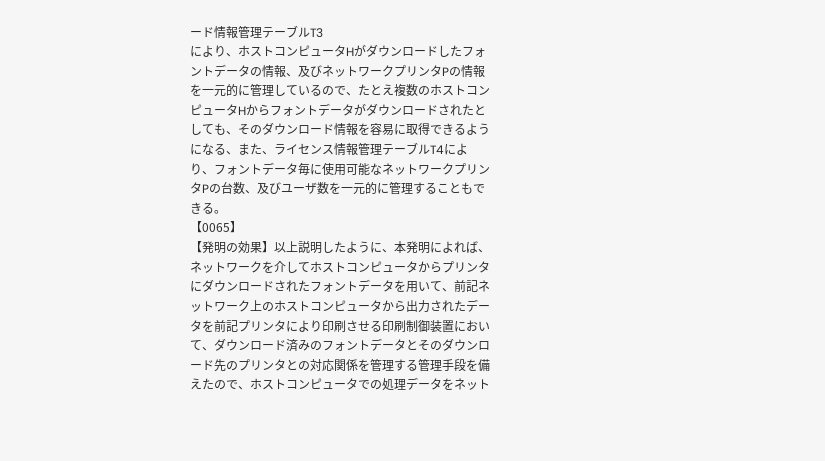ード情報管理テーブルT3
により、ホストコンピュータHがダウンロードしたフォ
ントデータの情報、及びネットワークプリンタPの情報
を一元的に管理しているので、たとえ複数のホストコン
ピュータHからフォントデータがダウンロードされたと
しても、そのダウンロード情報を容易に取得できるよう
になる、また、ライセンス情報管理テーブルT4によ
り、フォントデータ毎に使用可能なネットワークプリン
タPの台数、及びユーザ数を一元的に管理することもで
きる。
【0065】
【発明の効果】以上説明したように、本発明によれば、
ネットワークを介してホストコンピュータからプリンタ
にダウンロードされたフォントデータを用いて、前記ネ
ットワーク上のホストコンピュータから出力されたデー
タを前記プリンタにより印刷させる印刷制御装置におい
て、ダウンロード済みのフォントデータとそのダウンロ
ード先のプリンタとの対応関係を管理する管理手段を備
えたので、ホストコンピュータでの処理データをネット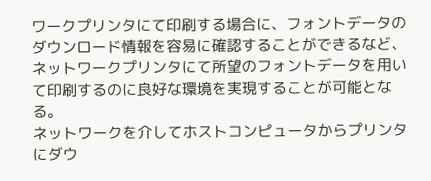ワークプリンタにて印刷する場合に、フォントデータの
ダウンロード情報を容易に確認することができるなど、
ネットワークプリンタにて所望のフォントデータを用い
て印刷するのに良好な環境を実現することが可能とな
る。
ネットワークを介してホストコンピュータからプリンタ
にダウ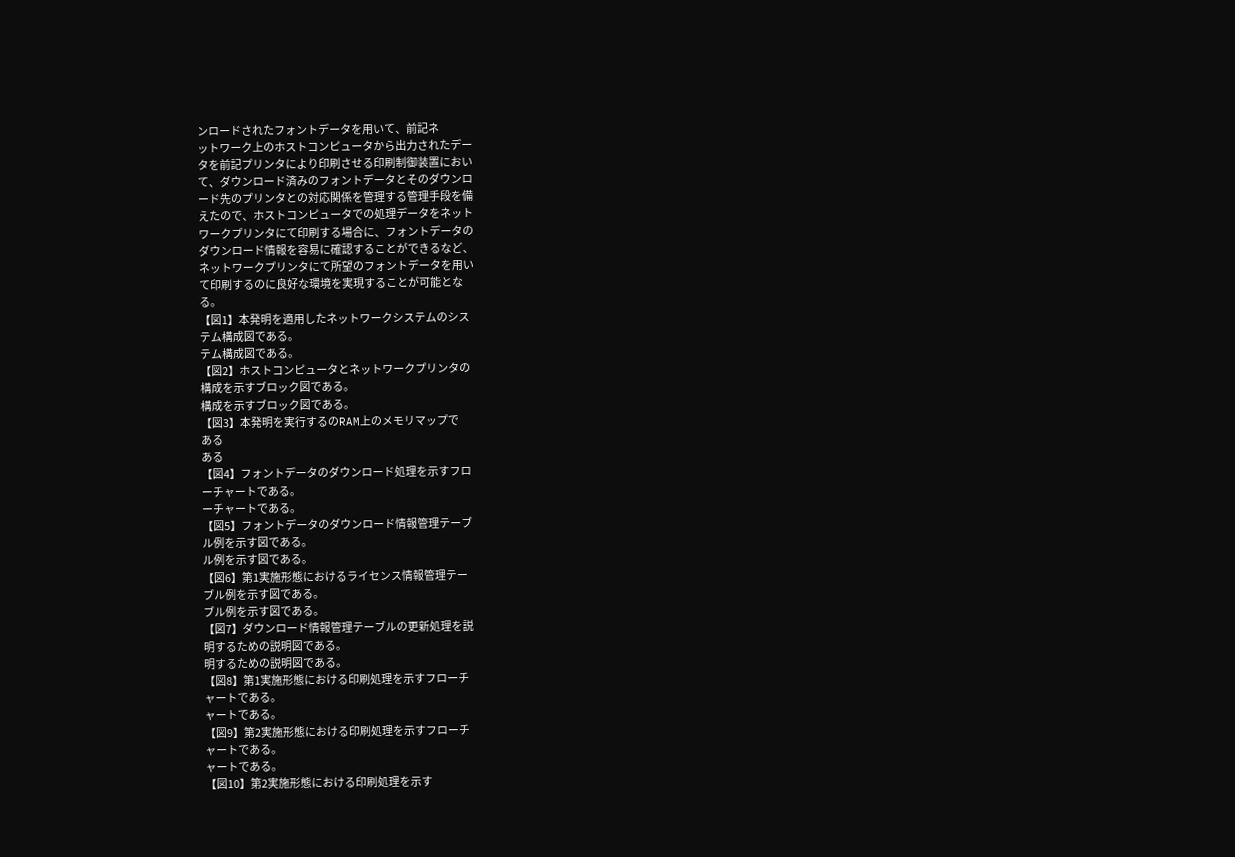ンロードされたフォントデータを用いて、前記ネ
ットワーク上のホストコンピュータから出力されたデー
タを前記プリンタにより印刷させる印刷制御装置におい
て、ダウンロード済みのフォントデータとそのダウンロ
ード先のプリンタとの対応関係を管理する管理手段を備
えたので、ホストコンピュータでの処理データをネット
ワークプリンタにて印刷する場合に、フォントデータの
ダウンロード情報を容易に確認することができるなど、
ネットワークプリンタにて所望のフォントデータを用い
て印刷するのに良好な環境を実現することが可能とな
る。
【図1】本発明を適用したネットワークシステムのシス
テム構成図である。
テム構成図である。
【図2】ホストコンピュータとネットワークプリンタの
構成を示すブロック図である。
構成を示すブロック図である。
【図3】本発明を実行するのRAM上のメモリマップで
ある
ある
【図4】フォントデータのダウンロード処理を示すフロ
ーチャートである。
ーチャートである。
【図5】フォントデータのダウンロード情報管理テーブ
ル例を示す図である。
ル例を示す図である。
【図6】第1実施形態におけるライセンス情報管理テー
ブル例を示す図である。
ブル例を示す図である。
【図7】ダウンロード情報管理テーブルの更新処理を説
明するための説明図である。
明するための説明図である。
【図8】第1実施形態における印刷処理を示すフローチ
ャートである。
ャートである。
【図9】第2実施形態における印刷処理を示すフローチ
ャートである。
ャートである。
【図10】第2実施形態における印刷処理を示す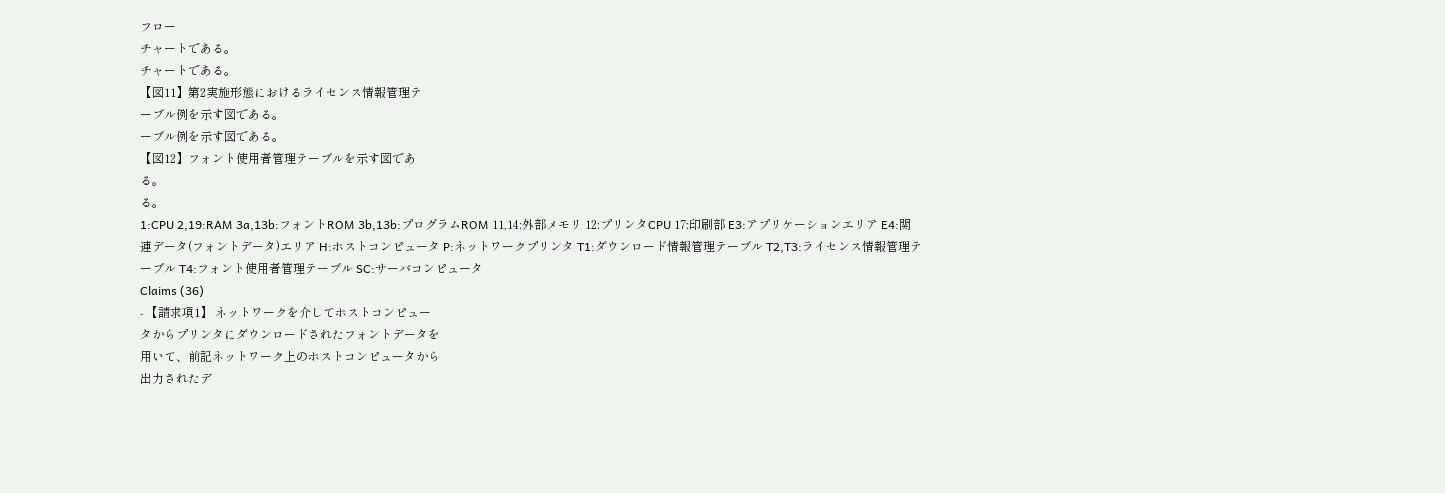フロー
チャートである。
チャートである。
【図11】第2実施形態におけるライセンス情報管理テ
ーブル例を示す図である。
ーブル例を示す図である。
【図12】フォント使用者管理テーブルを示す図であ
る。
る。
1:CPU 2,19:RAM 3a,13b:フォントROM 3b,13b:プログラムROM 11,14:外部メモリ 12:プリンタCPU 17:印刷部 E3:アプリケーションエリア E4:関連データ(フォントデータ)エリア H:ホストコンピュータ P:ネットワークプリンタ T1:ダウンロード情報管理テーブル T2,T3:ライセンス情報管理テーブル T4:フォント使用者管理テーブル SC:サーバコンピュータ
Claims (36)
- 【請求項1】 ネットワークを介してホストコンピュー
タからプリンタにダウンロードされたフォントデータを
用いて、前記ネットワーク上のホストコンピュータから
出力されたデ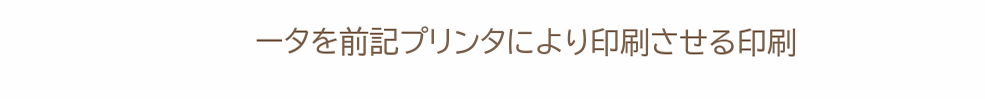ータを前記プリンタにより印刷させる印刷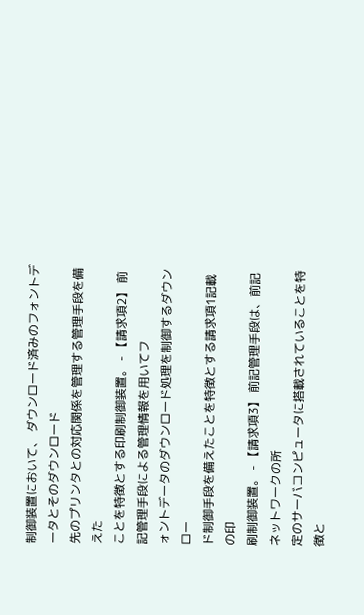制御装置において、 ダウンロード済みのフォントデータとそのダウンロード
先のプリンタとの対応関係を管理する管理手段を備えた
ことを特徴とする印刷制御装置。 - 【請求項2】 前記管理手段による管理情報を用いてフ
ォントデータのダウンロード処理を制御するダウンロー
ド制御手段を備えたことを特徴とする請求項1記載の印
刷制御装置。 - 【請求項3】 前記管理手段は、前記ネットワークの所
定のサーバコンピュータに搭載されていることを特徴と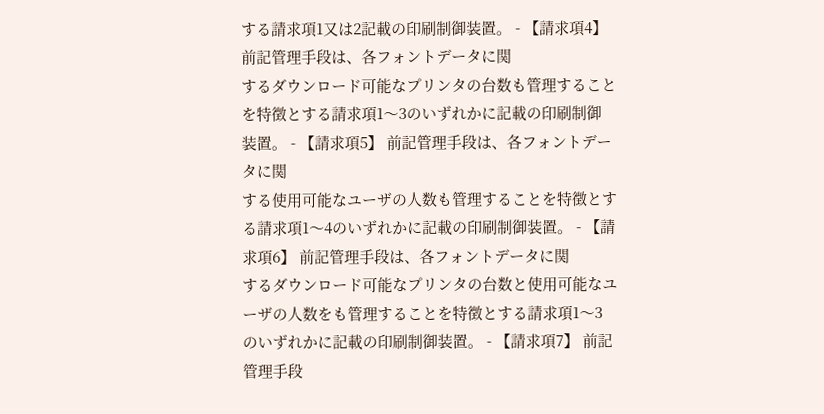する請求項1又は2記載の印刷制御装置。 - 【請求項4】 前記管理手段は、各フォントデータに関
するダウンロード可能なプリンタの台数も管理すること
を特徴とする請求項1〜3のいずれかに記載の印刷制御
装置。 - 【請求項5】 前記管理手段は、各フォントデータに関
する使用可能なユーザの人数も管理することを特徴とす
る請求項1〜4のいずれかに記載の印刷制御装置。 - 【請求項6】 前記管理手段は、各フォントデータに関
するダウンロード可能なプリンタの台数と使用可能なユ
ーザの人数をも管理することを特徴とする請求項1〜3
のいずれかに記載の印刷制御装置。 - 【請求項7】 前記管理手段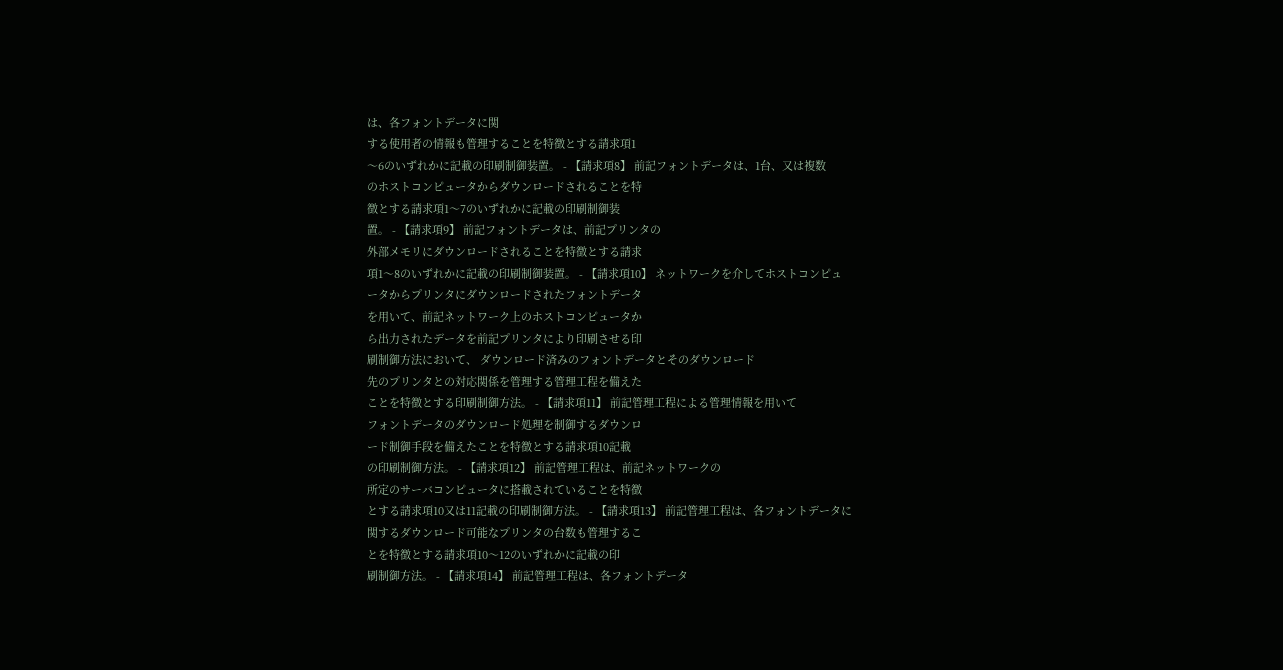は、各フォントデータに関
する使用者の情報も管理することを特徴とする請求項1
〜6のいずれかに記載の印刷制御装置。 - 【請求項8】 前記フォントデータは、1台、又は複数
のホストコンピュータからダウンロードされることを特
徴とする請求項1〜7のいずれかに記載の印刷制御装
置。 - 【請求項9】 前記フォントデータは、前記プリンタの
外部メモリにダウンロードされることを特徴とする請求
項1〜8のいずれかに記載の印刷制御装置。 - 【請求項10】 ネットワークを介してホストコンピュ
ータからプリンタにダウンロードされたフォントデータ
を用いて、前記ネットワーク上のホストコンピュータか
ら出力されたデータを前記プリンタにより印刷させる印
刷制御方法において、 ダウンロード済みのフォントデータとそのダウンロード
先のプリンタとの対応関係を管理する管理工程を備えた
ことを特徴とする印刷制御方法。 - 【請求項11】 前記管理工程による管理情報を用いて
フォントデータのダウンロード処理を制御するダウンロ
ード制御手段を備えたことを特徴とする請求項10記載
の印刷制御方法。 - 【請求項12】 前記管理工程は、前記ネットワークの
所定のサーバコンピュータに搭載されていることを特徴
とする請求項10又は11記載の印刷制御方法。 - 【請求項13】 前記管理工程は、各フォントデータに
関するダウンロード可能なプリンタの台数も管理するこ
とを特徴とする請求項10〜12のいずれかに記載の印
刷制御方法。 - 【請求項14】 前記管理工程は、各フォントデータ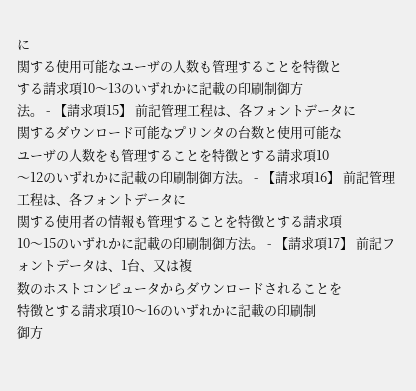に
関する使用可能なユーザの人数も管理することを特徴と
する請求項10〜13のいずれかに記載の印刷制御方
法。 - 【請求項15】 前記管理工程は、各フォントデータに
関するダウンロード可能なプリンタの台数と使用可能な
ユーザの人数をも管理することを特徴とする請求項10
〜12のいずれかに記載の印刷制御方法。 - 【請求項16】 前記管理工程は、各フォントデータに
関する使用者の情報も管理することを特徴とする請求項
10〜15のいずれかに記載の印刷制御方法。 - 【請求項17】 前記フォントデータは、1台、又は複
数のホストコンピュータからダウンロードされることを
特徴とする請求項10〜16のいずれかに記載の印刷制
御方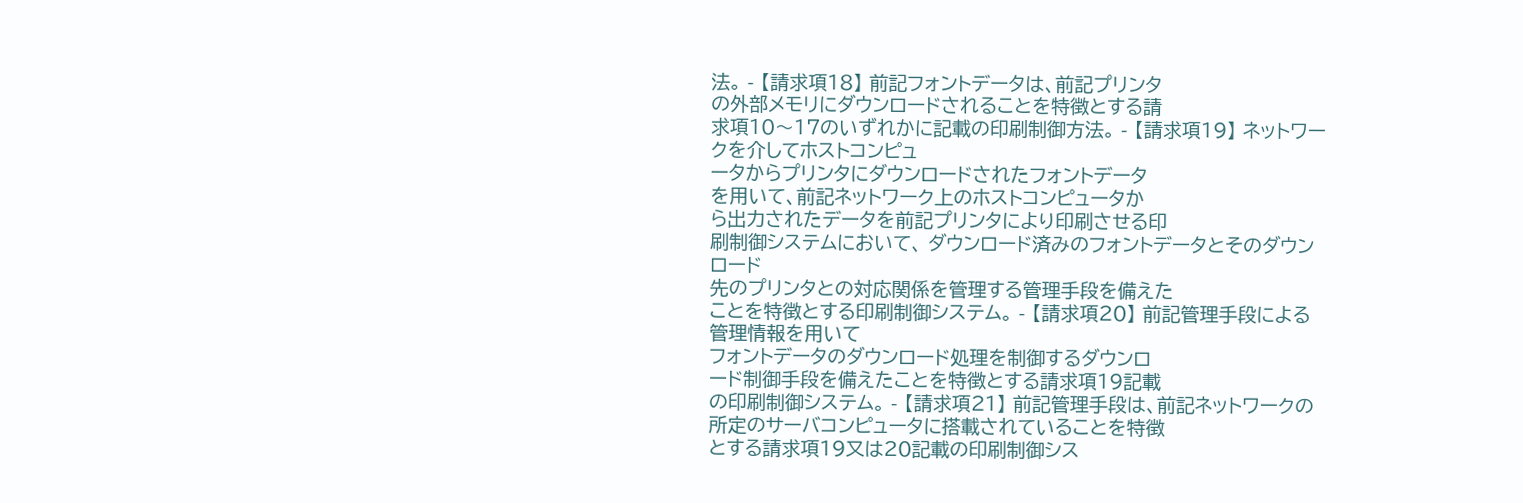法。 - 【請求項18】 前記フォントデータは、前記プリンタ
の外部メモリにダウンロードされることを特徴とする請
求項10〜17のいずれかに記載の印刷制御方法。 - 【請求項19】 ネットワークを介してホストコンピュ
ータからプリンタにダウンロードされたフォントデータ
を用いて、前記ネットワーク上のホストコンピュータか
ら出力されたデータを前記プリンタにより印刷させる印
刷制御システムにおいて、 ダウンロード済みのフォントデータとそのダウンロード
先のプリンタとの対応関係を管理する管理手段を備えた
ことを特徴とする印刷制御システム。 - 【請求項20】 前記管理手段による管理情報を用いて
フォントデータのダウンロード処理を制御するダウンロ
ード制御手段を備えたことを特徴とする請求項19記載
の印刷制御システム。 - 【請求項21】 前記管理手段は、前記ネットワークの
所定のサーバコンピュータに搭載されていることを特徴
とする請求項19又は20記載の印刷制御シス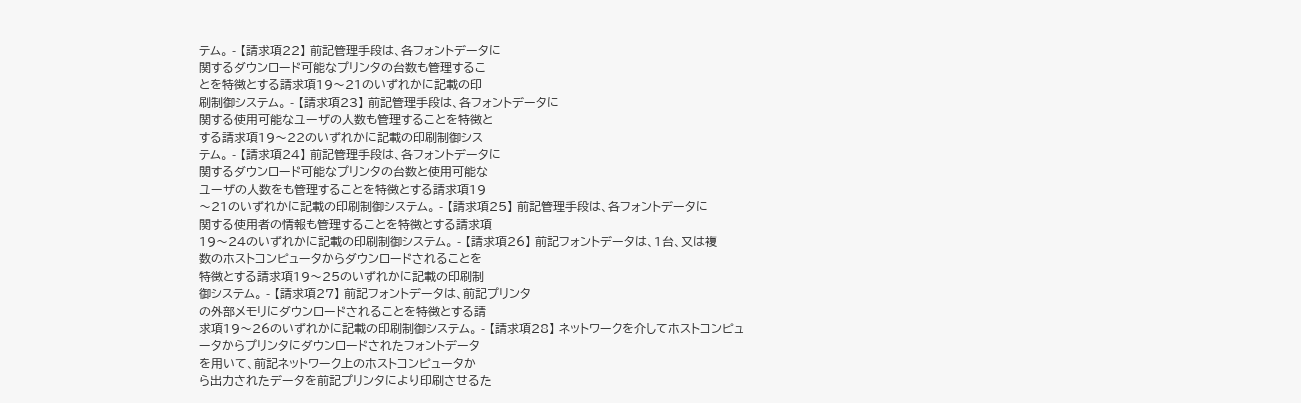テム。 - 【請求項22】 前記管理手段は、各フォントデータに
関するダウンロード可能なプリンタの台数も管理するこ
とを特徴とする請求項19〜21のいずれかに記載の印
刷制御システム。 - 【請求項23】 前記管理手段は、各フォントデータに
関する使用可能なユーザの人数も管理することを特徴と
する請求項19〜22のいずれかに記載の印刷制御シス
テム。 - 【請求項24】 前記管理手段は、各フォントデータに
関するダウンロード可能なプリンタの台数と使用可能な
ユーザの人数をも管理することを特徴とする請求項19
〜21のいずれかに記載の印刷制御システム。 - 【請求項25】 前記管理手段は、各フォントデータに
関する使用者の情報も管理することを特徴とする請求項
19〜24のいずれかに記載の印刷制御システム。 - 【請求項26】 前記フォントデータは、1台、又は複
数のホストコンピュータからダウンロードされることを
特徴とする請求項19〜25のいずれかに記載の印刷制
御システム。 - 【請求項27】 前記フォントデータは、前記プリンタ
の外部メモリにダウンロードされることを特徴とする請
求項19〜26のいずれかに記載の印刷制御システム。 - 【請求項28】 ネットワークを介してホストコンピュ
ータからプリンタにダウンロードされたフォントデータ
を用いて、前記ネットワーク上のホストコンピュータか
ら出力されたデータを前記プリンタにより印刷させるた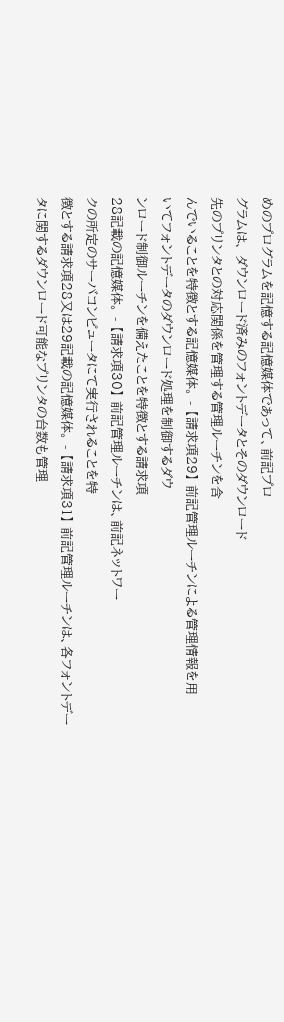めのプログラムを記憶する記憶媒体であって、前記プロ
グラムは、 ダウンロード済みのフォントデータとそのダウンロード
先のプリンタとの対応関係を管理する管理ルーチンを含
んでいることを特徴とする記憶媒体。 - 【請求項29】 前記管理ルーチンによる管理情報を用
いてフォントデータのダウンロード処理を制御するダウ
ンロード制御ルーチンを備えたことを特徴とする請求項
28記載の記憶媒体。 - 【請求項30】 前記管理ルーチンは、前記ネットワー
クの所定のサーバコンピュータにて実行されることを特
徴とする請求項28又は29記載の記憶媒体。 - 【請求項31】 前記管理ルーチンは、各フォントデー
タに関するダウンロード可能なプリンタの台数も管理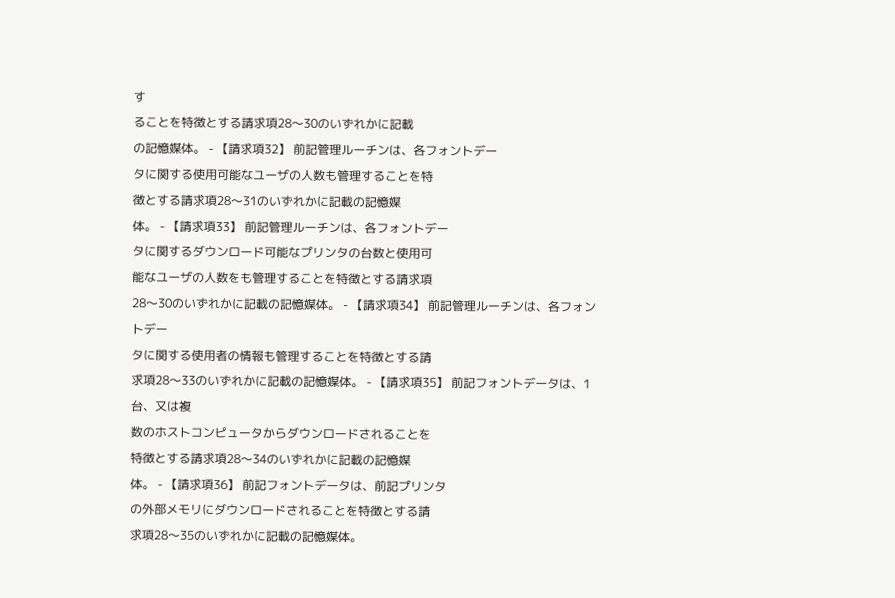す
ることを特徴とする請求項28〜30のいずれかに記載
の記憶媒体。 - 【請求項32】 前記管理ルーチンは、各フォントデー
タに関する使用可能なユーザの人数も管理することを特
徴とする請求項28〜31のいずれかに記載の記憶媒
体。 - 【請求項33】 前記管理ルーチンは、各フォントデー
タに関するダウンロード可能なプリンタの台数と使用可
能なユーザの人数をも管理することを特徴とする請求項
28〜30のいずれかに記載の記憶媒体。 - 【請求項34】 前記管理ルーチンは、各フォントデー
タに関する使用者の情報も管理することを特徴とする請
求項28〜33のいずれかに記載の記憶媒体。 - 【請求項35】 前記フォントデータは、1台、又は複
数のホストコンピュータからダウンロードされることを
特徴とする請求項28〜34のいずれかに記載の記憶媒
体。 - 【請求項36】 前記フォントデータは、前記プリンタ
の外部メモリにダウンロードされることを特徴とする請
求項28〜35のいずれかに記載の記憶媒体。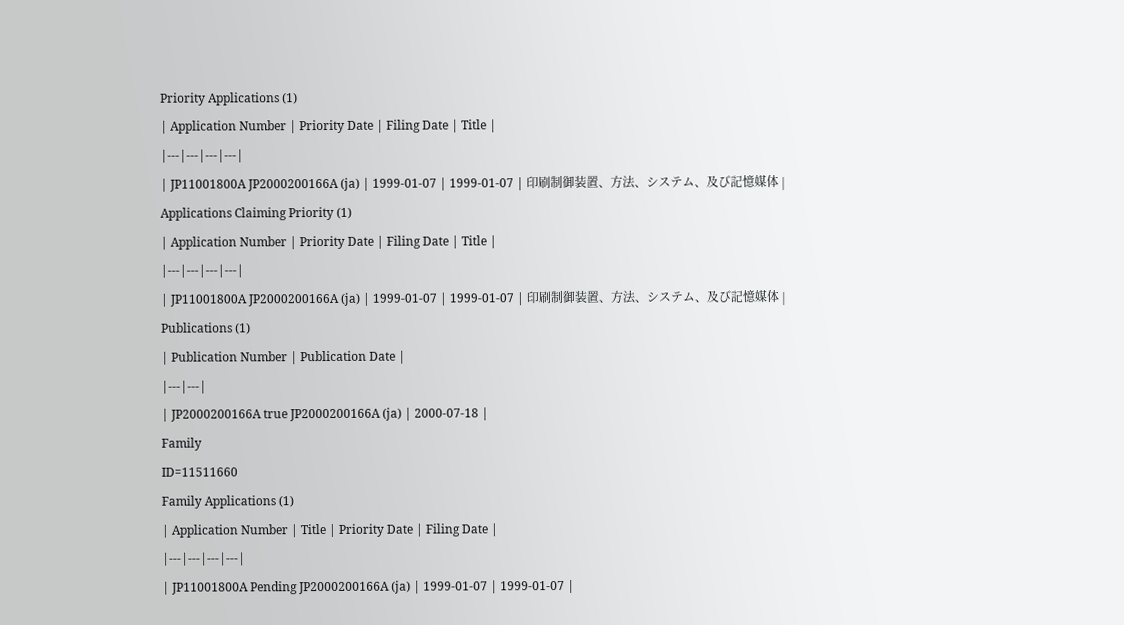Priority Applications (1)
| Application Number | Priority Date | Filing Date | Title |
|---|---|---|---|
| JP11001800A JP2000200166A (ja) | 1999-01-07 | 1999-01-07 | 印刷制御装置、方法、システム、及び記憶媒体 |
Applications Claiming Priority (1)
| Application Number | Priority Date | Filing Date | Title |
|---|---|---|---|
| JP11001800A JP2000200166A (ja) | 1999-01-07 | 1999-01-07 | 印刷制御装置、方法、システム、及び記憶媒体 |
Publications (1)
| Publication Number | Publication Date |
|---|---|
| JP2000200166A true JP2000200166A (ja) | 2000-07-18 |
Family
ID=11511660
Family Applications (1)
| Application Number | Title | Priority Date | Filing Date |
|---|---|---|---|
| JP11001800A Pending JP2000200166A (ja) | 1999-01-07 | 1999-01-07 |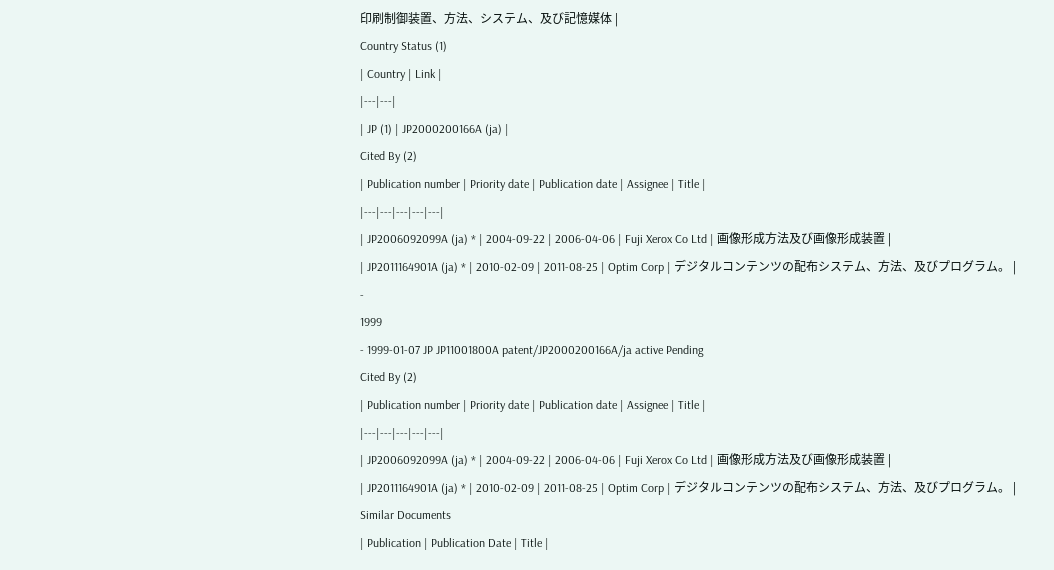印刷制御装置、方法、システム、及び記憶媒体 |
Country Status (1)
| Country | Link |
|---|---|
| JP (1) | JP2000200166A (ja) |
Cited By (2)
| Publication number | Priority date | Publication date | Assignee | Title |
|---|---|---|---|---|
| JP2006092099A (ja) * | 2004-09-22 | 2006-04-06 | Fuji Xerox Co Ltd | 画像形成方法及び画像形成装置 |
| JP2011164901A (ja) * | 2010-02-09 | 2011-08-25 | Optim Corp | デジタルコンテンツの配布システム、方法、及びプログラム。 |
-
1999
- 1999-01-07 JP JP11001800A patent/JP2000200166A/ja active Pending
Cited By (2)
| Publication number | Priority date | Publication date | Assignee | Title |
|---|---|---|---|---|
| JP2006092099A (ja) * | 2004-09-22 | 2006-04-06 | Fuji Xerox Co Ltd | 画像形成方法及び画像形成装置 |
| JP2011164901A (ja) * | 2010-02-09 | 2011-08-25 | Optim Corp | デジタルコンテンツの配布システム、方法、及びプログラム。 |
Similar Documents
| Publication | Publication Date | Title |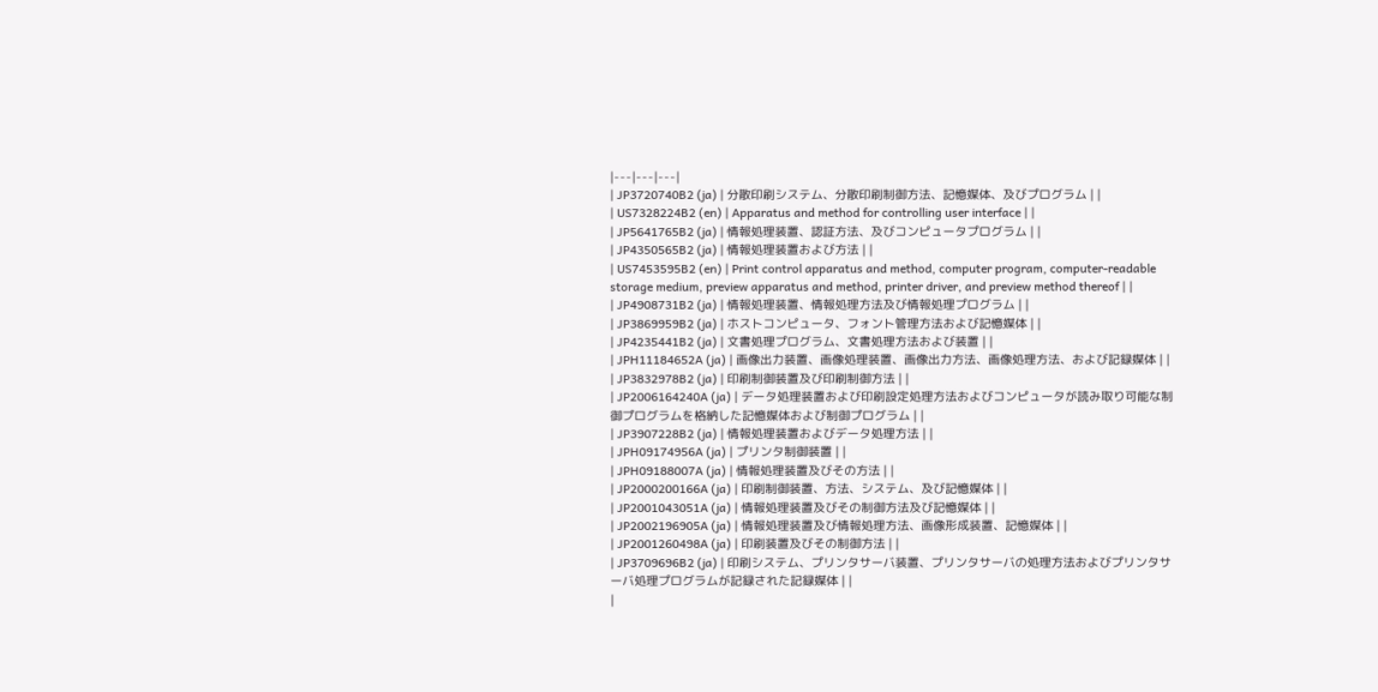|---|---|---|
| JP3720740B2 (ja) | 分散印刷システム、分散印刷制御方法、記憶媒体、及びプログラム | |
| US7328224B2 (en) | Apparatus and method for controlling user interface | |
| JP5641765B2 (ja) | 情報処理装置、認証方法、及びコンピュータプログラム | |
| JP4350565B2 (ja) | 情報処理装置および方法 | |
| US7453595B2 (en) | Print control apparatus and method, computer program, computer-readable storage medium, preview apparatus and method, printer driver, and preview method thereof | |
| JP4908731B2 (ja) | 情報処理装置、情報処理方法及び情報処理プログラム | |
| JP3869959B2 (ja) | ホストコンピュータ、フォント管理方法および記憶媒体 | |
| JP4235441B2 (ja) | 文書処理プログラム、文書処理方法および装置 | |
| JPH11184652A (ja) | 画像出力装置、画像処理装置、画像出力方法、画像処理方法、および記録媒体 | |
| JP3832978B2 (ja) | 印刷制御装置及び印刷制御方法 | |
| JP2006164240A (ja) | データ処理装置および印刷設定処理方法およびコンピュータが読み取り可能な制御プログラムを格納した記憶媒体および制御プログラム | |
| JP3907228B2 (ja) | 情報処理装置およびデータ処理方法 | |
| JPH09174956A (ja) | プリンタ制御装置 | |
| JPH09188007A (ja) | 情報処理装置及びその方法 | |
| JP2000200166A (ja) | 印刷制御装置、方法、システム、及び記憶媒体 | |
| JP2001043051A (ja) | 情報処理装置及びその制御方法及び記憶媒体 | |
| JP2002196905A (ja) | 情報処理装置及び情報処理方法、画像形成装置、記憶媒体 | |
| JP2001260498A (ja) | 印刷装置及びその制御方法 | |
| JP3709696B2 (ja) | 印刷システム、プリンタサーバ装置、プリンタサーバの処理方法およびプリンタサーバ処理プログラムが記録された記録媒体 | |
|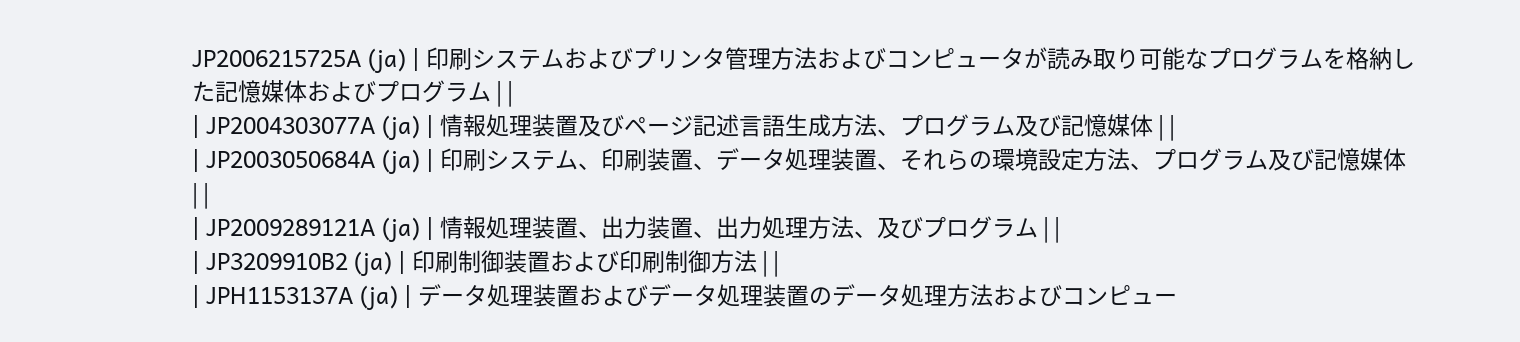JP2006215725A (ja) | 印刷システムおよびプリンタ管理方法およびコンピュータが読み取り可能なプログラムを格納した記憶媒体およびプログラム | |
| JP2004303077A (ja) | 情報処理装置及びページ記述言語生成方法、プログラム及び記憶媒体 | |
| JP2003050684A (ja) | 印刷システム、印刷装置、データ処理装置、それらの環境設定方法、プログラム及び記憶媒体 | |
| JP2009289121A (ja) | 情報処理装置、出力装置、出力処理方法、及びプログラム | |
| JP3209910B2 (ja) | 印刷制御装置および印刷制御方法 | |
| JPH1153137A (ja) | データ処理装置およびデータ処理装置のデータ処理方法およびコンピュー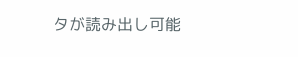タが読み出し可能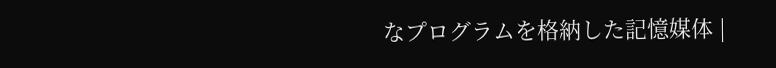なプログラムを格納した記憶媒体 |